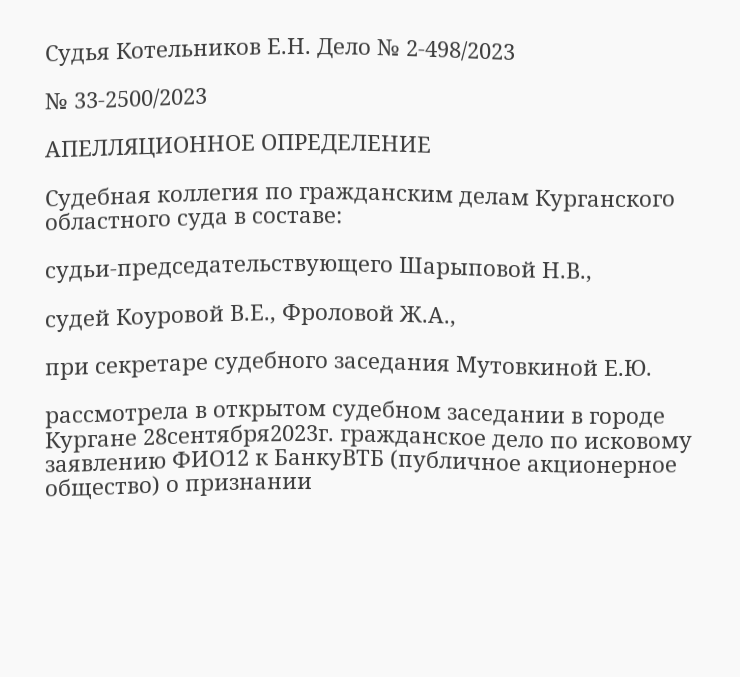Судья Котельников Е.Н. Дело № 2-498/2023

№ 33-2500/2023

АПЕЛЛЯЦИОННОЕ ОПРЕДЕЛЕНИЕ

Судебная коллегия по гражданским делам Курганского областного суда в составе:

судьи-председательствующего Шарыповой Н.В.,

судей Коуровой В.Е., Фроловой Ж.А.,

при секретаре судебного заседания Мутовкиной Е.Ю.

рассмотрела в открытом судебном заседании в городе Кургане 28сентября2023г. гражданское дело по исковому заявлению ФИО12 к БанкуВТБ (публичное акционерное общество) о признании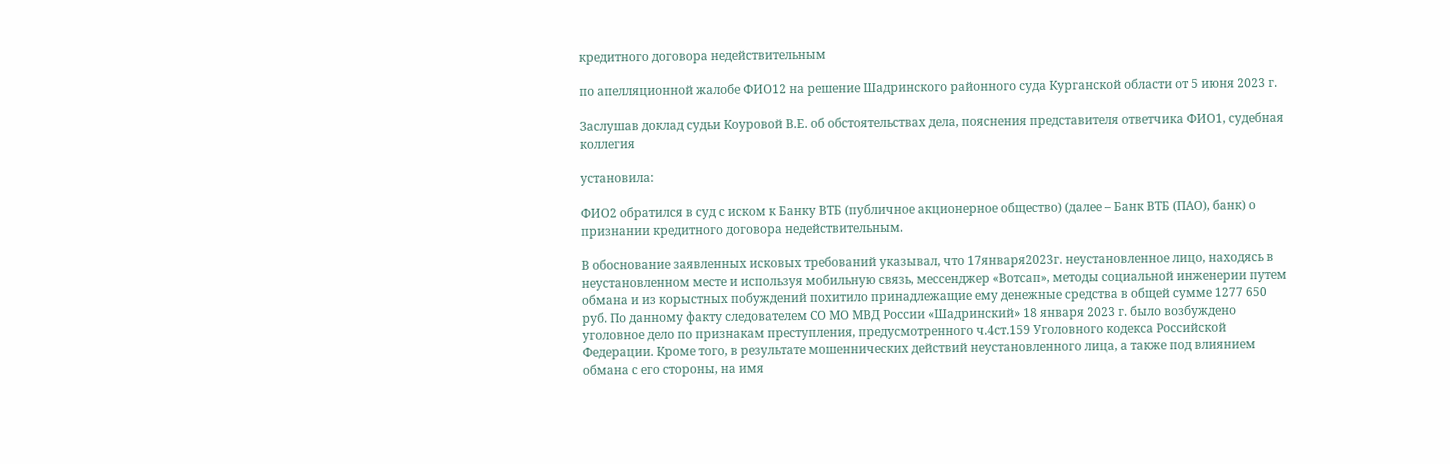кредитного договора недействительным

по апелляционной жалобе ФИО12 на решение Шадринского районного суда Курганской области от 5 июня 2023 г.

Заслушав доклад судьи Коуровой В.Е. об обстоятельствах дела, пояснения представителя ответчика ФИО1, судебная коллегия

установила:

ФИО2 обратился в суд с иском к Банку ВТБ (публичное акционерное общество) (далее – Банк ВТБ (ПАО), банк) о признании кредитного договора недействительным.

В обоснование заявленных исковых требований указывал, что 17января2023г. неустановленное лицо, находясь в неустановленном месте и используя мобильную связь, мессенджер «Вотсап», методы социальной инженерии путем обмана и из корыстных побуждений похитило принадлежащие ему денежные средства в общей сумме 1277 650 руб. По данному факту следователем СО МО МВД России «Шадринский» 18 января 2023 г. было возбуждено уголовное дело по признакам преступления, предусмотренного ч.4ст.159 Уголовного кодекса Российской Федерации. Кроме того, в результате мошеннических действий неустановленного лица, а также под влиянием обмана с его стороны, на имя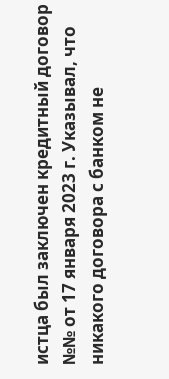истца был заключен кредитный договор №№ от 17 января 2023 г. Указывал, что никакого договора с банком не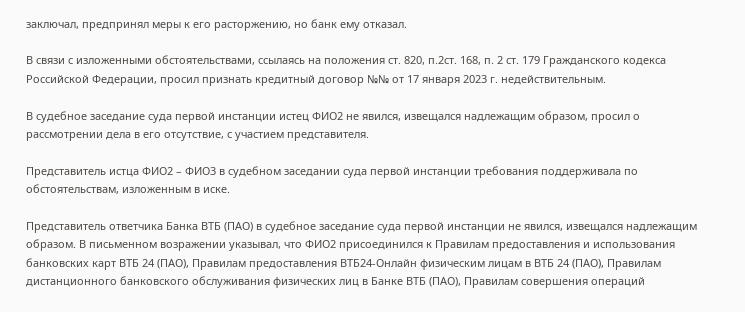заключал, предпринял меры к его расторжению, но банк ему отказал.

В связи с изложенными обстоятельствами, ссылаясь на положения ст. 820, п.2ст. 168, п. 2 ст. 179 Гражданского кодекса Российской Федерации, просил признать кредитный договор №№ от 17 января 2023 г. недействительным.

В судебное заседание суда первой инстанции истец ФИО2 не явился, извещался надлежащим образом, просил о рассмотрении дела в его отсутствие, с участием представителя.

Представитель истца ФИО2 – ФИО3 в судебном заседании суда первой инстанции требования поддерживала по обстоятельствам, изложенным в иске.

Представитель ответчика Банка ВТБ (ПАО) в судебное заседание суда первой инстанции не явился, извещался надлежащим образом. В письменном возражении указывал, что ФИО2 присоединился к Правилам предоставления и использования банковских карт ВТБ 24 (ПАО), Правилам предоставления ВТБ24-Онлайн физическим лицам в ВТБ 24 (ПАО), Правилам дистанционного банковского обслуживания физических лиц в Банке ВТБ (ПАО), Правилам совершения операций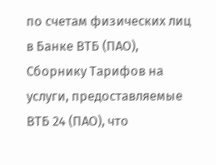по счетам физических лиц в Банке ВТБ (ПАО), Сборнику Тарифов на услуги, предоставляемые ВТБ 24 (ПАО), что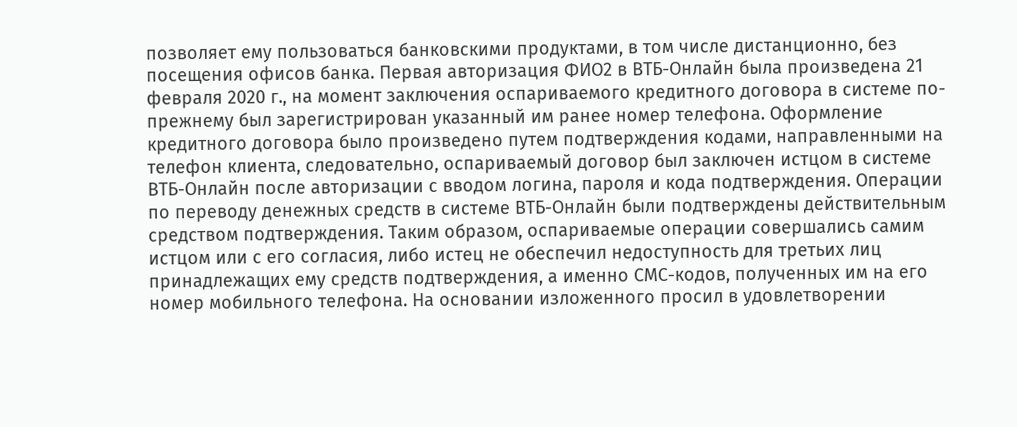позволяет ему пользоваться банковскими продуктами, в том числе дистанционно, без посещения офисов банка. Первая авторизация ФИО2 в ВТБ-Онлайн была произведена 21 февраля 2020 г., на момент заключения оспариваемого кредитного договора в системе по-прежнему был зарегистрирован указанный им ранее номер телефона. Оформление кредитного договора было произведено путем подтверждения кодами, направленными на телефон клиента, следовательно, оспариваемый договор был заключен истцом в системе ВТБ-Онлайн после авторизации с вводом логина, пароля и кода подтверждения. Операции по переводу денежных средств в системе ВТБ-Онлайн были подтверждены действительным средством подтверждения. Таким образом, оспариваемые операции совершались самим истцом или с его согласия, либо истец не обеспечил недоступность для третьих лиц принадлежащих ему средств подтверждения, а именно СМС-кодов, полученных им на его номер мобильного телефона. На основании изложенного просил в удовлетворении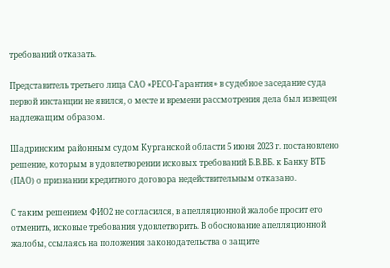требований отказать.

Представитель третьего лица САО «РЕСО-Гарантия» в судебное заседание суда первой инстанции не явился, о месте и времени рассмотрения дела был извещен надлежащим образом.

Шадринским районным судом Курганской области 5 июня 2023 г. постановлено решение, которым в удовлетворении исковых требований Б.В.ВБ. к Банку ВТБ (ПАО) о признании кредитного договора недействительным отказано.

С таким решением ФИО2 не согласился, в апелляционной жалобе просит его отменить, исковые требования удовлетворить. В обоснование апелляционной жалобы, ссылаясь на положения законодательства о защите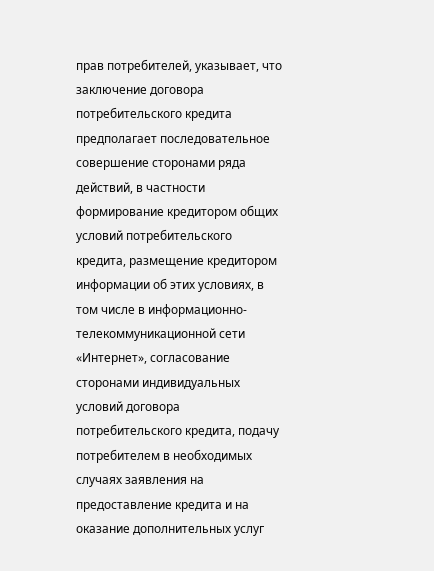прав потребителей, указывает, что заключение договора потребительского кредита предполагает последовательное совершение сторонами ряда действий, в частности формирование кредитором общих условий потребительского кредита, размещение кредитором информации об этих условиях, в том числе в информационно-телекоммуникационной сети «Интернет», согласование сторонами индивидуальных условий договора потребительского кредита, подачу потребителем в необходимых случаях заявления на предоставление кредита и на оказание дополнительных услуг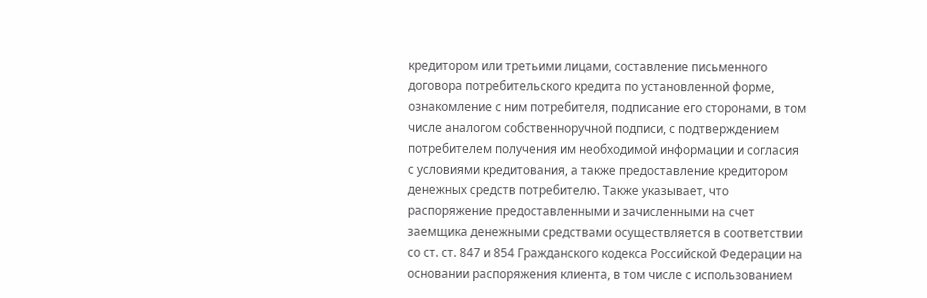кредитором или третьими лицами, составление письменного договора потребительского кредита по установленной форме, ознакомление с ним потребителя, подписание его сторонами, в том числе аналогом собственноручной подписи, с подтверждением потребителем получения им необходимой информации и согласия с условиями кредитования, а также предоставление кредитором денежных средств потребителю. Также указывает, что распоряжение предоставленными и зачисленными на счет заемщика денежными средствами осуществляется в соответствии со ст. ст. 847 и 854 Гражданского кодекса Российской Федерации на основании распоряжения клиента, в том числе с использованием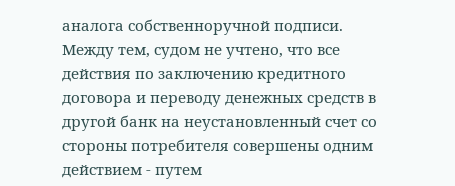аналога собственноручной подписи. Между тем, судом не учтено, что все действия по заключению кредитного договора и переводу денежных средств в другой банк на неустановленный счет со стороны потребителя совершены одним действием - путем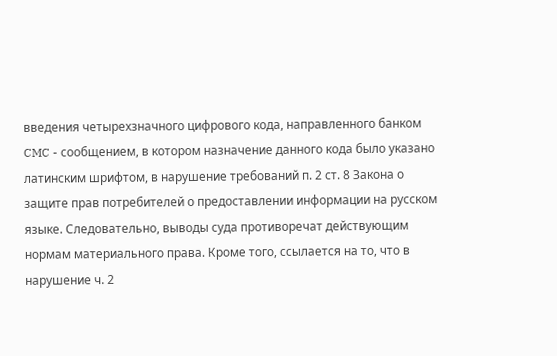введения четырехзначного цифрового кода, направленного банком CMC - сообщением, в котором назначение данного кода было указано латинским шрифтом, в нарушение требований п. 2 ст. 8 Закона о защите прав потребителей о предоставлении информации на русском языке. Следовательно, выводы суда противоречат действующим нормам материального права. Кроме того, ссылается на то, что в нарушение ч. 2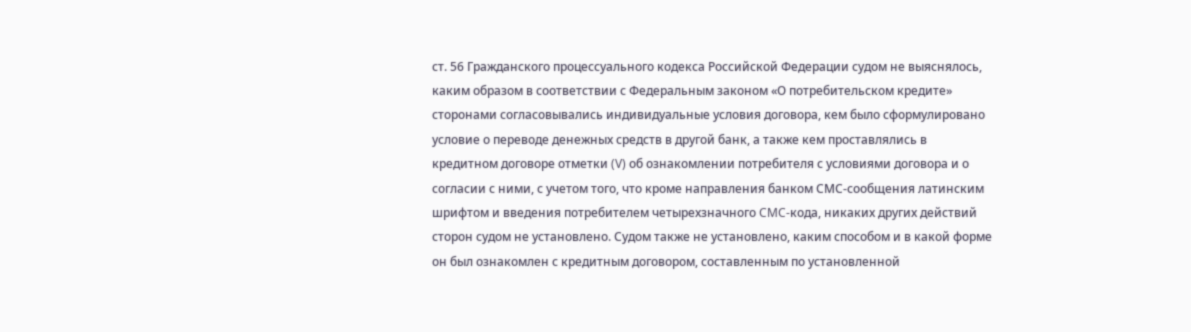ст. 56 Гражданского процессуального кодекса Российской Федерации судом не выяснялось, каким образом в соответствии с Федеральным законом «О потребительском кредите» сторонами согласовывались индивидуальные условия договора, кем было сформулировано условие о переводе денежных средств в другой банк, а также кем проставлялись в кредитном договоре отметки (V) об ознакомлении потребителя с условиями договора и о согласии с ними, с учетом того, что кроме направления банком СМС-сообщения латинским шрифтом и введения потребителем четырехзначного CMC-кода, никаких других действий сторон судом не установлено. Судом также не установлено, каким способом и в какой форме он был ознакомлен с кредитным договором, составленным по установленной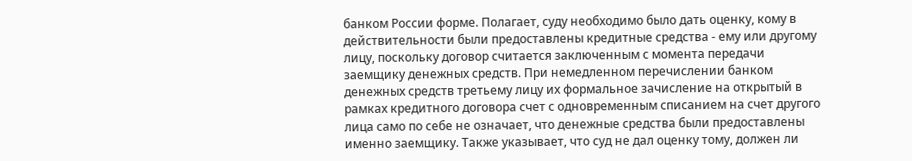банком России форме. Полагает, суду необходимо было дать оценку, кому в действительности были предоставлены кредитные средства - ему или другому лицу, поскольку договор считается заключенным с момента передачи заемщику денежных средств. При немедленном перечислении банком денежных средств третьему лицу их формальное зачисление на открытый в рамках кредитного договора счет с одновременным списанием на счет другого лица само по себе не означает, что денежные средства были предоставлены именно заемщику. Также указывает, что суд не дал оценку тому, должен ли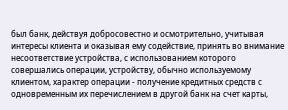был банк, действуя добросовестно и осмотрительно, учитывая интересы клиента и оказывая ему содействие, принять во внимание несоответствие устройства, с использованием которого совершались операции, устройству, обычно используемому клиентом, характер операции - получение кредитных средств с одновременным их перечислением в другой банк на счет карты,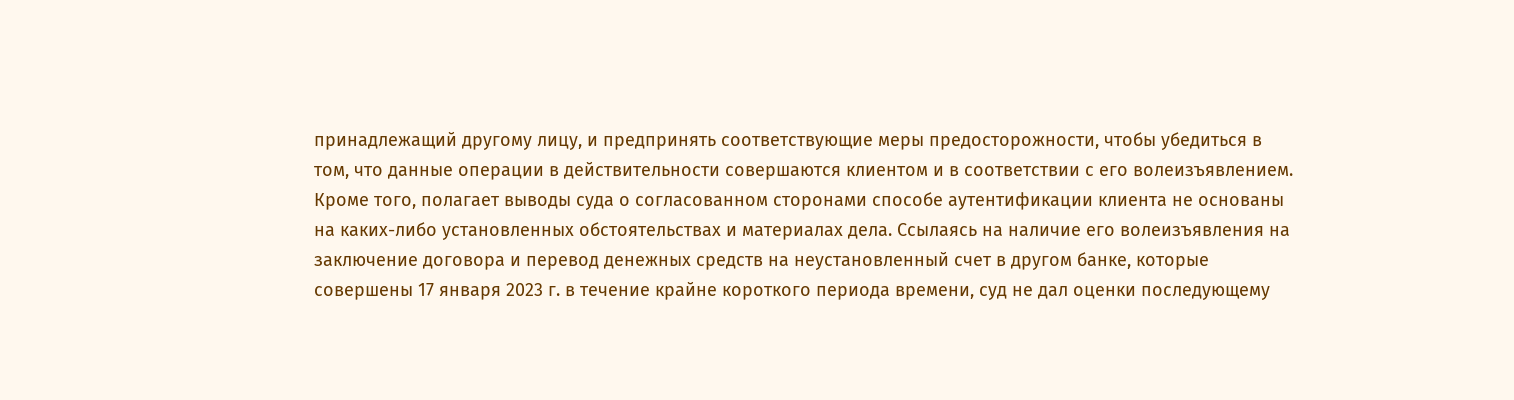принадлежащий другому лицу, и предпринять соответствующие меры предосторожности, чтобы убедиться в том, что данные операции в действительности совершаются клиентом и в соответствии с его волеизъявлением. Кроме того, полагает выводы суда о согласованном сторонами способе аутентификации клиента не основаны на каких-либо установленных обстоятельствах и материалах дела. Ссылаясь на наличие его волеизъявления на заключение договора и перевод денежных средств на неустановленный счет в другом банке, которые совершены 17 января 2023 г. в течение крайне короткого периода времени, суд не дал оценки последующему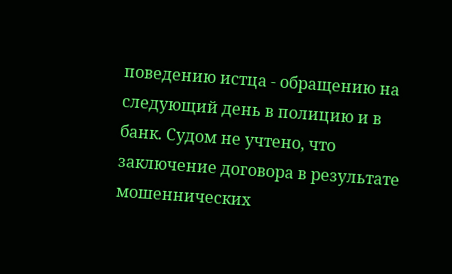поведению истца - обращению на следующий день в полицию и в банк. Судом не учтено, что заключение договора в результате мошеннических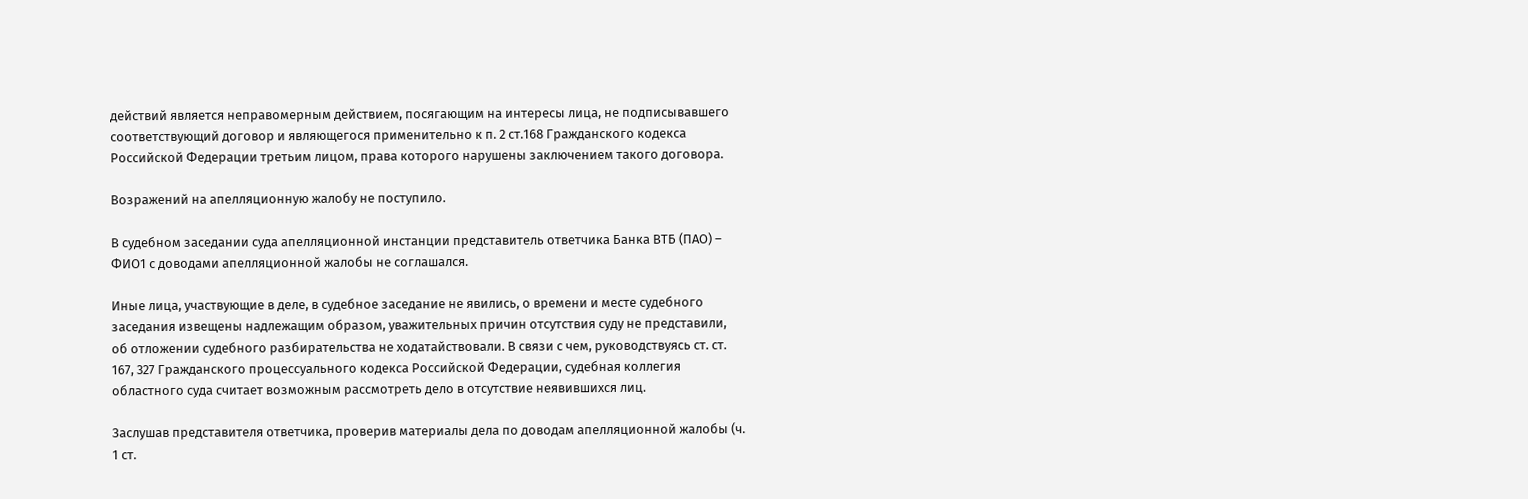действий является неправомерным действием, посягающим на интересы лица, не подписывавшего соответствующий договор и являющегося применительно к п. 2 ст.168 Гражданского кодекса Российской Федерации третьим лицом, права которого нарушены заключением такого договора.

Возражений на апелляционную жалобу не поступило.

В судебном заседании суда апелляционной инстанции представитель ответчика Банка ВТБ (ПАО) – ФИО1 с доводами апелляционной жалобы не соглашался.

Иные лица, участвующие в деле, в судебное заседание не явились, о времени и месте судебного заседания извещены надлежащим образом, уважительных причин отсутствия суду не представили, об отложении судебного разбирательства не ходатайствовали. В связи с чем, руководствуясь ст. ст. 167, 327 Гражданского процессуального кодекса Российской Федерации, судебная коллегия областного суда считает возможным рассмотреть дело в отсутствие неявившихся лиц.

Заслушав представителя ответчика, проверив материалы дела по доводам апелляционной жалобы (ч. 1 ст.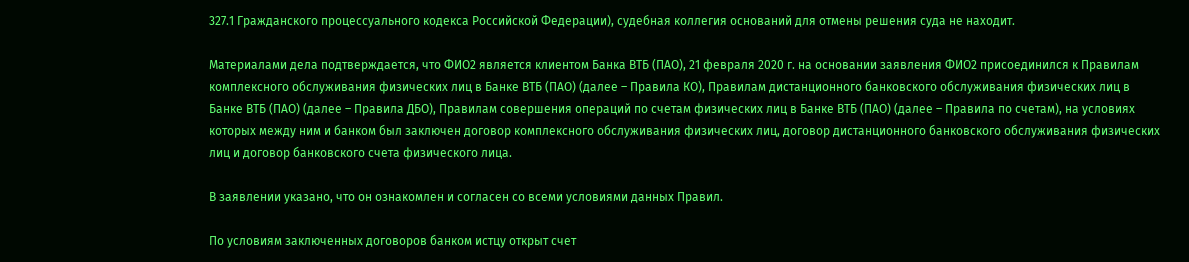327.1 Гражданского процессуального кодекса Российской Федерации), судебная коллегия оснований для отмены решения суда не находит.

Материалами дела подтверждается, что ФИО2 является клиентом Банка ВТБ (ПАО), 21 февраля 2020 г. на основании заявления ФИО2 присоединился к Правилам комплексного обслуживания физических лиц в Банке ВТБ (ПАО) (далее – Правила КО), Правилам дистанционного банковского обслуживания физических лиц в Банке ВТБ (ПАО) (далее – Правила ДБО), Правилам совершения операций по счетам физических лиц в Банке ВТБ (ПАО) (далее – Правила по счетам), на условиях которых между ним и банком был заключен договор комплексного обслуживания физических лиц, договор дистанционного банковского обслуживания физических лиц и договор банковского счета физического лица.

В заявлении указано, что он ознакомлен и согласен со всеми условиями данных Правил.

По условиям заключенных договоров банком истцу открыт счет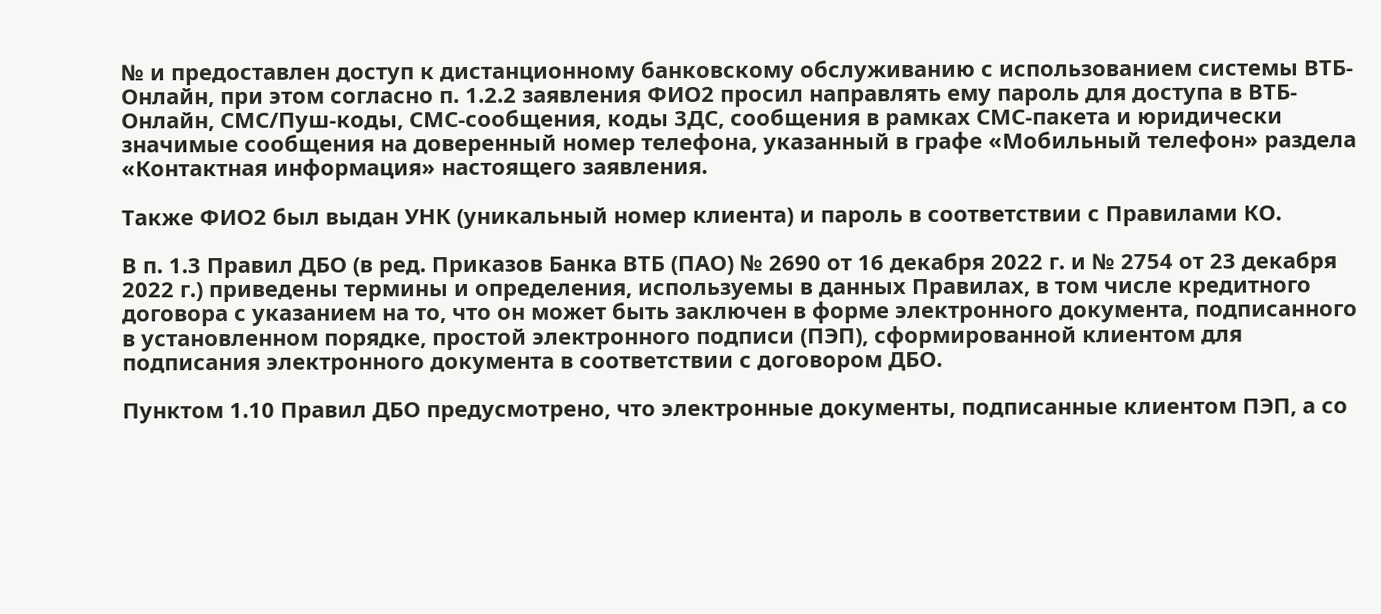№ и предоставлен доступ к дистанционному банковскому обслуживанию с использованием системы ВТБ-Онлайн, при этом согласно п. 1.2.2 заявления ФИО2 просил направлять ему пароль для доступа в ВТБ-Онлайн, СМС/Пуш-коды, СМС-сообщения, коды 3ДС, сообщения в рамках СМС-пакета и юридически значимые сообщения на доверенный номер телефона, указанный в графе «Мобильный телефон» раздела «Контактная информация» настоящего заявления.

Также ФИО2 был выдан УНК (уникальный номер клиента) и пароль в соответствии с Правилами КО.

В п. 1.3 Правил ДБО (в ред. Приказов Банка ВТБ (ПАО) № 2690 от 16 декабря 2022 г. и № 2754 от 23 декабря 2022 г.) приведены термины и определения, используемы в данных Правилах, в том числе кредитного договора с указанием на то, что он может быть заключен в форме электронного документа, подписанного в установленном порядке, простой электронного подписи (ПЭП), сформированной клиентом для подписания электронного документа в соответствии с договором ДБО.

Пунктом 1.10 Правил ДБО предусмотрено, что электронные документы, подписанные клиентом ПЭП, а со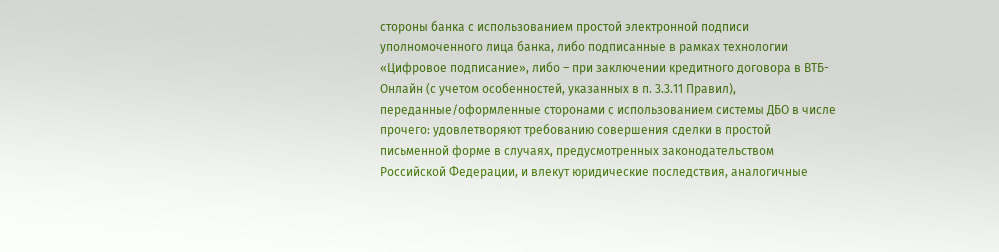стороны банка с использованием простой электронной подписи уполномоченного лица банка, либо подписанные в рамках технологии «Цифровое подписание», либо – при заключении кредитного договора в ВТБ-Онлайн (с учетом особенностей, указанных в п. 3.3.11 Правил), переданные/оформленные сторонами с использованием системы ДБО в числе прочего: удовлетворяют требованию совершения сделки в простой письменной форме в случаях, предусмотренных законодательством Российской Федерации, и влекут юридические последствия, аналогичные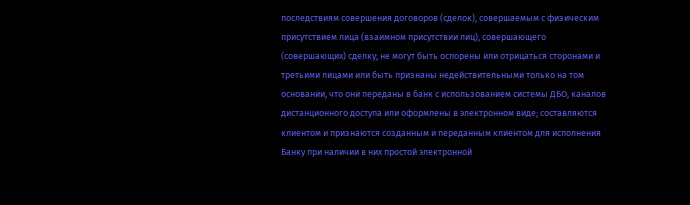последствиям совершения договоров (сделок), совершаемым с физическим присутствием лица (взаимном присутствии лиц), совершающего (совершающих) сделку; не могут быть оспорены или отрицаться сторонами и третьими лицами или быть признаны недействительными только на том основании, что они переданы в банк с использованием системы ДБО, каналов дистанционного доступа или оформлены в электронном виде; составляются клиентом и признаются созданным и переданным клиентом для исполнения Банку при наличии в них простой электронной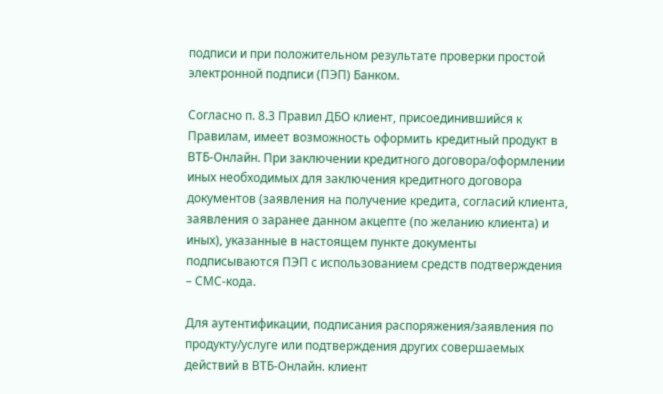подписи и при положительном результате проверки простой электронной подписи (ПЭП) Банком.

Согласно п. 8.3 Правил ДБО клиент, присоединившийся к Правилам, имеет возможность оформить кредитный продукт в ВТБ-Онлайн. При заключении кредитного договора/оформлении иных необходимых для заключения кредитного договора документов (заявления на получение кредита, согласий клиента, заявления о заранее данном акцепте (по желанию клиента) и иных), указанные в настоящем пункте документы подписываются ПЭП с использованием средств подтверждения – СМС-кода.

Для аутентификации, подписания распоряжения/заявления по продукту/услуге или подтверждения других совершаемых действий в ВТБ-Онлайн. клиент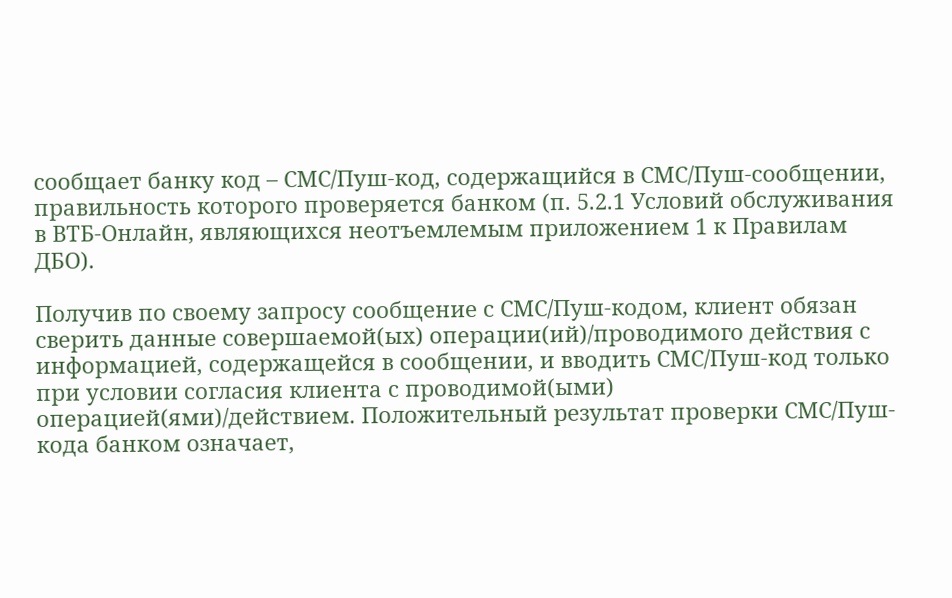сообщает банку код – СМС/Пуш-код, содержащийся в СМС/Пуш-сообщении, правильность которого проверяется банком (п. 5.2.1 Условий обслуживания в ВТБ-Онлайн, являющихся неотъемлемым приложением 1 к Правилам ДБО).

Получив по своему запросу сообщение с СМС/Пуш-кодом, клиент обязан сверить данные совершаемой(ых) операции(ий)/проводимого действия с информацией, содержащейся в сообщении, и вводить СМС/Пуш-код только при условии согласия клиента с проводимой(ыми) операцией(ями)/действием. Положительный результат проверки СМС/Пуш-кода банком означает,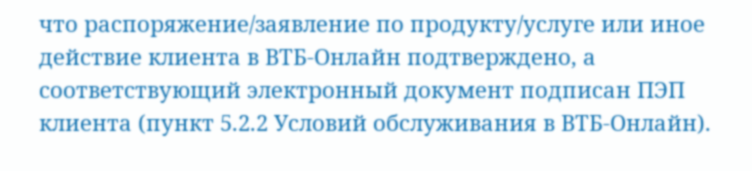что распоряжение/заявление по продукту/услуге или иное действие клиента в ВТБ-Онлайн подтверждено, а соответствующий электронный документ подписан ПЭП клиента (пункт 5.2.2 Условий обслуживания в ВТБ-Онлайн).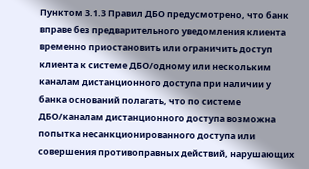Пунктом 3.1.3 Правил ДБО предусмотрено, что банк вправе без предварительного уведомления клиента временно приостановить или ограничить доступ клиента к системе ДБО/одному или нескольким каналам дистанционного доступа при наличии у банка оснований полагать, что по системе ДБО/каналам дистанционного доступа возможна попытка несанкционированного доступа или совершения противоправных действий, нарушающих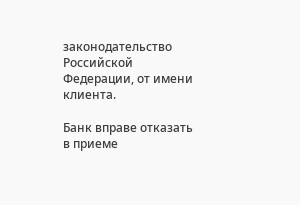законодательство Российской Федерации, от имени клиента.

Банк вправе отказать в приеме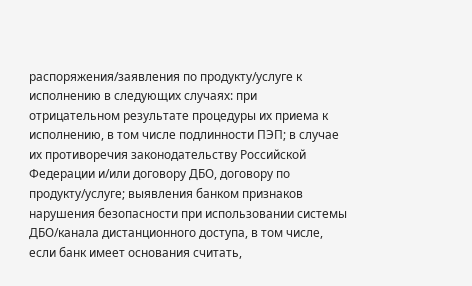распоряжения/заявления по продукту/услуге к исполнению в следующих случаях: при отрицательном результате процедуры их приема к исполнению, в том числе подлинности ПЭП; в случае их противоречия законодательству Российской Федерации и/или договору ДБО, договору по продукту/услуге; выявления банком признаков нарушения безопасности при использовании системы ДБО/канала дистанционного доступа, в том числе, если банк имеет основания считать,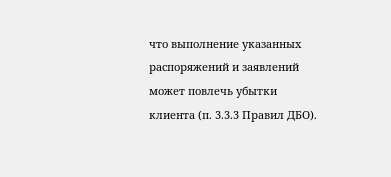что выполнение указанных распоряжений и заявлений может повлечь убытки клиента (п. 3.3.3 Правил ДБО).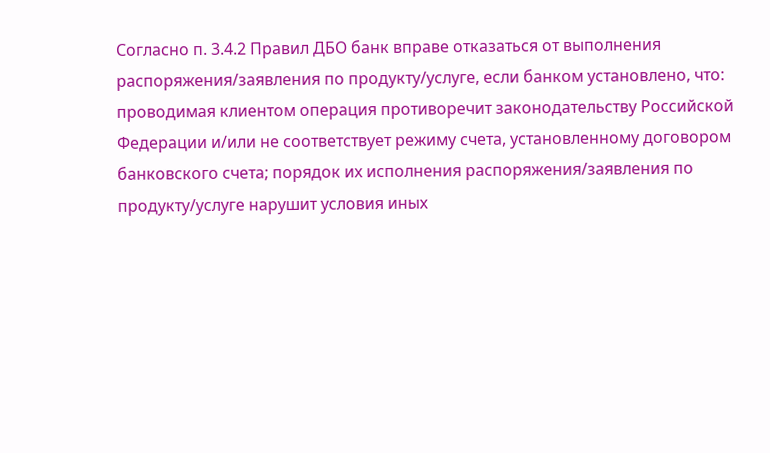Согласно п. 3.4.2 Правил ДБО банк вправе отказаться от выполнения распоряжения/заявления по продукту/услуге, если банком установлено, что: проводимая клиентом операция противоречит законодательству Российской Федерации и/или не соответствует режиму счета, установленному договором банковского счета; порядок их исполнения распоряжения/заявления по продукту/услуге нарушит условия иных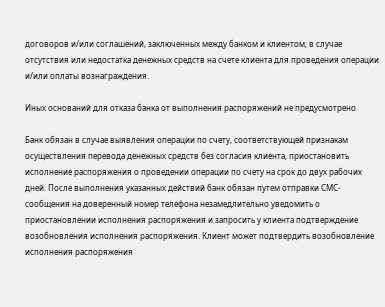договоров и/или соглашений, заключенных между банком и клиентом; в случае отсутствия или недостатка денежных средств на счете клиента для проведения операции и/или оплаты вознаграждения.

Иных оснований для отказа банка от выполнения распоряжений не предусмотрено.

Банк обязан в случае выявления операции по счету, соответствующей признакам осуществления перевода денежных средств без согласия клиента, приостановить исполнение распоряжения о проведении операции по счету на срок до двух рабочих дней. После выполнения указанных действий банк обязан путем отправки СМС-сообщения на доверенный номер телефона незамедлительно уведомить о приостановлении исполнения распоряжения и запросить у клиента подтверждение возобновления исполнения распоряжения. Клиент может подтвердить возобновление исполнения распоряжения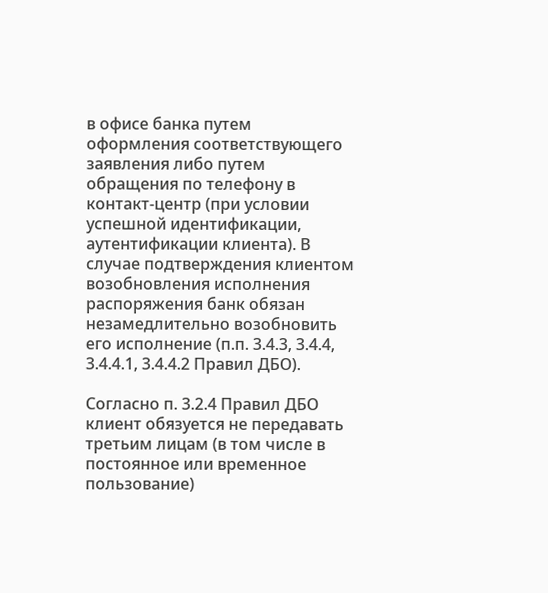в офисе банка путем оформления соответствующего заявления либо путем обращения по телефону в контакт-центр (при условии успешной идентификации, аутентификации клиента). В случае подтверждения клиентом возобновления исполнения распоряжения банк обязан незамедлительно возобновить его исполнение (п.п. 3.4.3, 3.4.4, 3.4.4.1, 3.4.4.2 Правил ДБО).

Согласно п. 3.2.4 Правил ДБО клиент обязуется не передавать третьим лицам (в том числе в постоянное или временное пользование)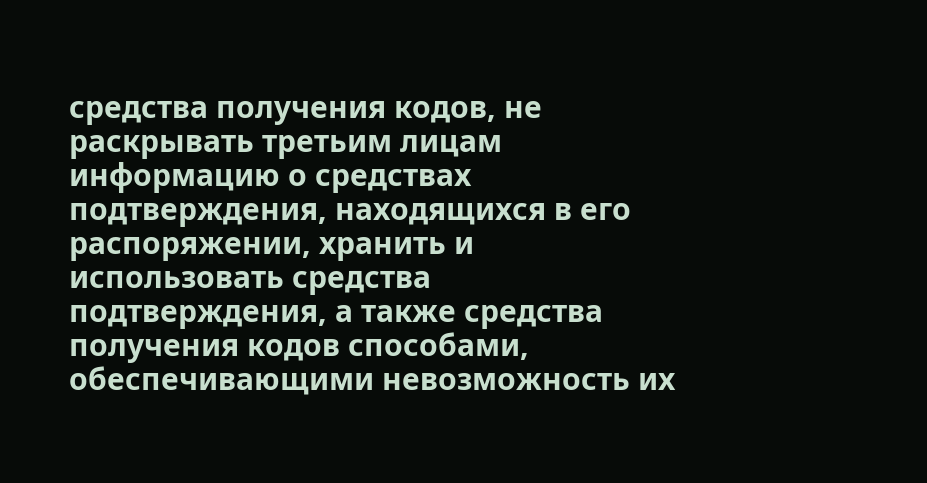средства получения кодов, не раскрывать третьим лицам информацию о средствах подтверждения, находящихся в его распоряжении, хранить и использовать средства подтверждения, а также средства получения кодов способами, обеспечивающими невозможность их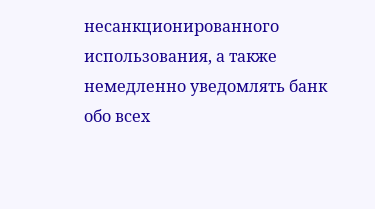несанкционированного использования, а также немедленно уведомлять банк обо всех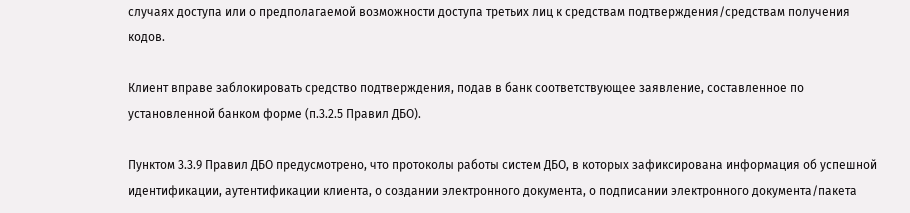случаях доступа или о предполагаемой возможности доступа третьих лиц к средствам подтверждения/средствам получения кодов.

Клиент вправе заблокировать средство подтверждения, подав в банк соответствующее заявление, составленное по установленной банком форме (п.3.2.5 Правил ДБО).

Пунктом 3.3.9 Правил ДБО предусмотрено, что протоколы работы систем ДБО, в которых зафиксирована информация об успешной идентификации, аутентификации клиента, о создании электронного документа, о подписании электронного документа/пакета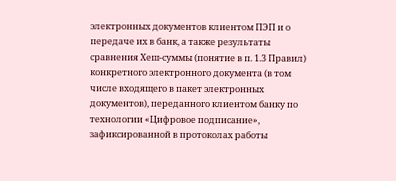электронных документов клиентом ПЭП и о передаче их в банк, а также результаты сравнения Хеш-суммы (понятие в п. 1.3 Правил) конкретного электронного документа (в том числе входящего в пакет электронных документов), переданного клиентом банку по технологии «Цифровое подписание», зафиксированной в протоколах работы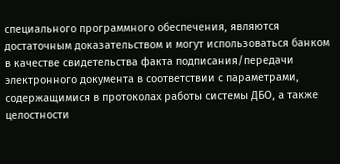специального программного обеспечения, являются достаточным доказательством и могут использоваться банком в качестве свидетельства факта подписания/передачи электронного документа в соответствии с параметрами, содержащимися в протоколах работы системы ДБО, а также целостности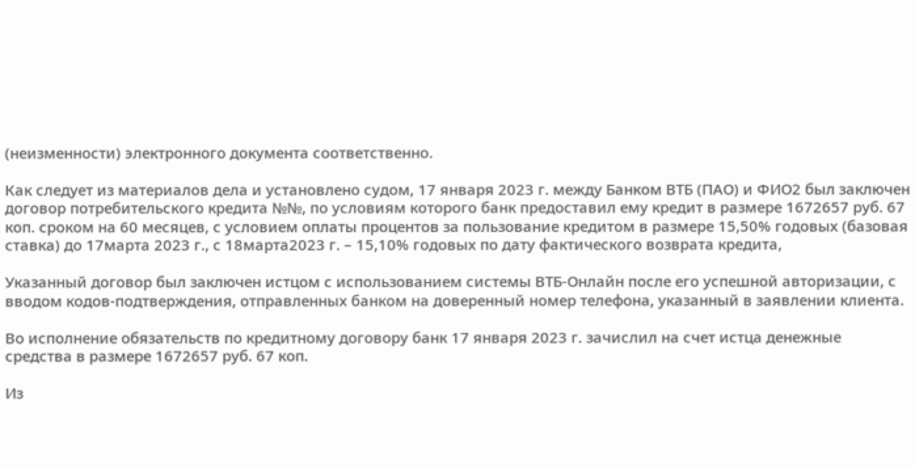(неизменности) электронного документа соответственно.

Как следует из материалов дела и установлено судом, 17 января 2023 г. между Банком ВТБ (ПАО) и ФИО2 был заключен договор потребительского кредита №№, по условиям которого банк предоставил ему кредит в размере 1672657 руб. 67 коп. сроком на 60 месяцев, с условием оплаты процентов за пользование кредитом в размере 15,50% годовых (базовая ставка) до 17марта 2023 г., с 18марта2023 г. – 15,10% годовых по дату фактического возврата кредита,

Указанный договор был заключен истцом с использованием системы ВТБ-Онлайн после его успешной авторизации, с вводом кодов-подтверждения, отправленных банком на доверенный номер телефона, указанный в заявлении клиента.

Во исполнение обязательств по кредитному договору банк 17 января 2023 г. зачислил на счет истца денежные средства в размере 1672657 руб. 67 коп.

Из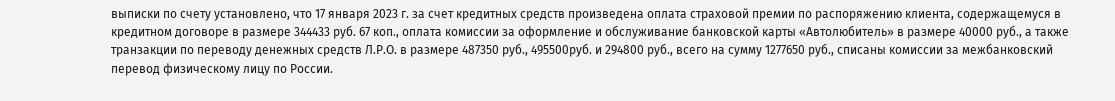выписки по счету установлено, что 17 января 2023 г. за счет кредитных средств произведена оплата страховой премии по распоряжению клиента, содержащемуся в кредитном договоре в размере 344433 руб. 67 коп., оплата комиссии за оформление и обслуживание банковской карты «Автолюбитель» в размере 40000 руб., а также транзакции по переводу денежных средств Л.Р.О. в размере 487350 руб., 495500руб. и 294800 руб., всего на сумму 1277650 руб., списаны комиссии за межбанковский перевод физическому лицу по России.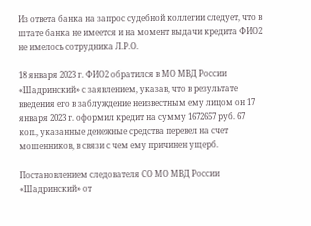Из ответа банка на запрос судебной коллегии следует, что в штате банка не имеется и на момент выдачи кредита ФИО2 не имелось сотрудника Л.Р.О.

18 января 2023 г. ФИО2 обратился в МО МВД России «Шадринский» с заявлением, указав, что в результате введения его в заблуждение неизвестным ему лицом он 17 января 2023 г. оформил кредит на сумму 1672657 руб. 67 коп., указанные денежные средства перевел на счет мошенников, в связи с чем ему причинен ущерб.

Постановлением следователя СО МО МВД России «Шадринский» от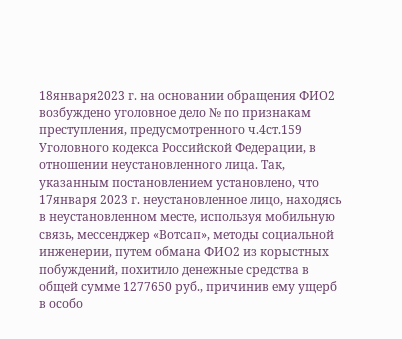18января2023 г. на основании обращения ФИО2 возбуждено уголовное дело № по признакам преступления, предусмотренного ч.4ст.159 Уголовного кодекса Российской Федерации, в отношении неустановленного лица. Так, указанным постановлением установлено, что 17января 2023 г. неустановленное лицо, находясь в неустановленном месте, используя мобильную связь, мессенджер «Вотсап», методы социальной инженерии, путем обмана ФИО2 из корыстных побуждений, похитило денежные средства в общей сумме 1277650 руб., причинив ему ущерб в особо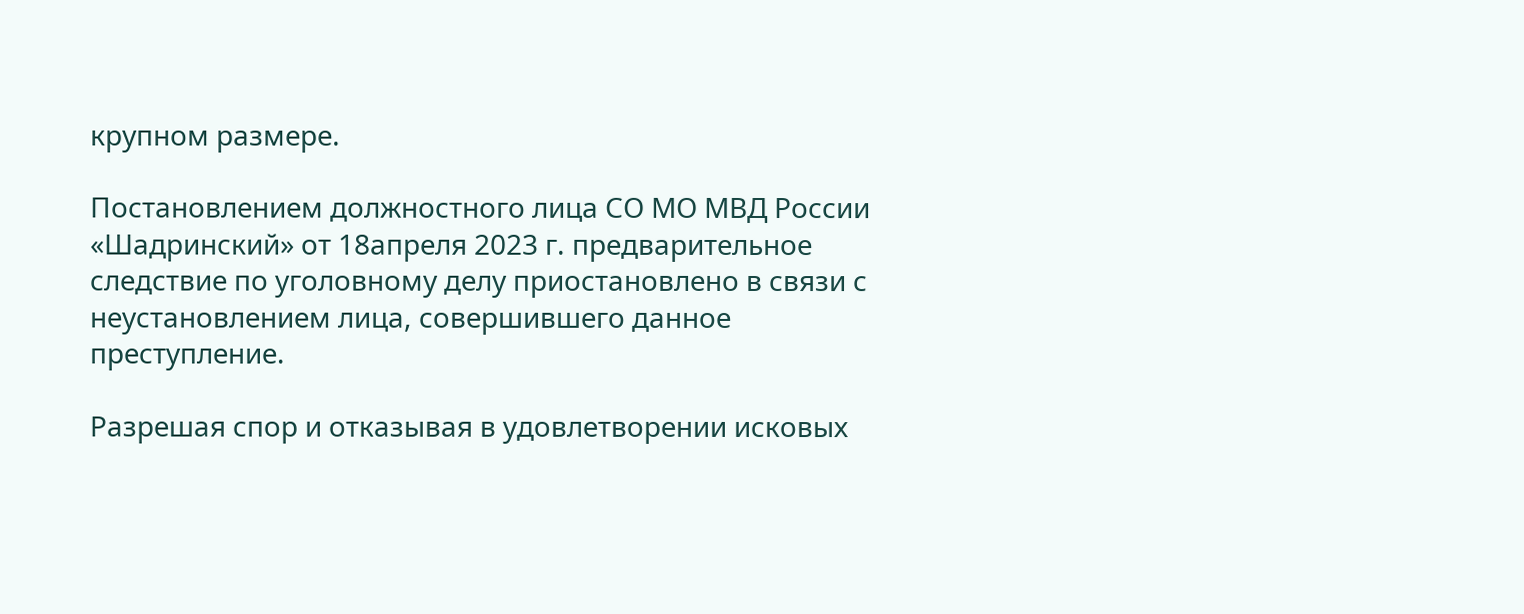крупном размере.

Постановлением должностного лица СО МО МВД России «Шадринский» от 18апреля 2023 г. предварительное следствие по уголовному делу приостановлено в связи с неустановлением лица, совершившего данное преступление.

Разрешая спор и отказывая в удовлетворении исковых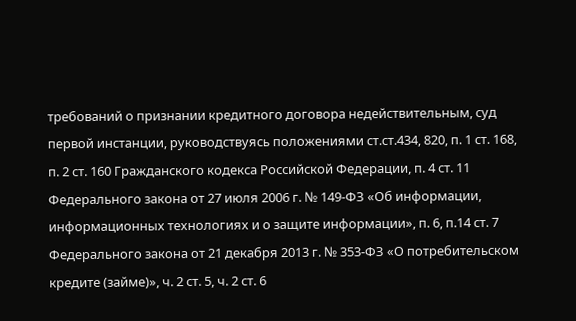требований о признании кредитного договора недействительным, суд первой инстанции, руководствуясь положениями ст.ст.434, 820, п. 1 ст. 168, п. 2 ст. 160 Гражданского кодекса Российской Федерации, п. 4 ст. 11 Федерального закона от 27 июля 2006 г. № 149-ФЗ «Об информации, информационных технологиях и о защите информации», п. 6, п.14 ст. 7 Федерального закона от 21 декабря 2013 г. № 353-ФЗ «О потребительском кредите (займе)», ч. 2 ст. 5, ч. 2 ст. 6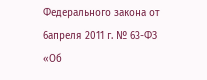Федерального закона от 6апреля 2011 г. № 63-ФЗ «Об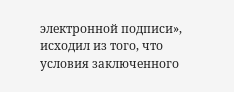электронной подписи», исходил из того, что условия заключенного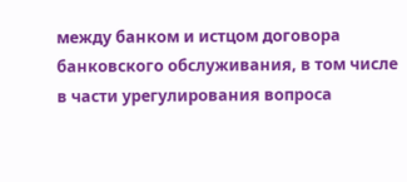между банком и истцом договора банковского обслуживания, в том числе в части урегулирования вопроса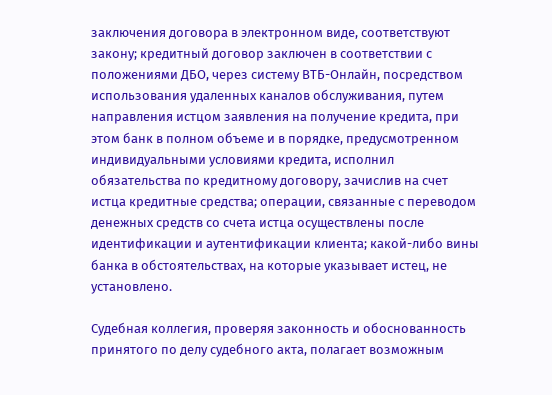заключения договора в электронном виде, соответствуют закону; кредитный договор заключен в соответствии с положениями ДБО, через систему ВТБ-Онлайн, посредством использования удаленных каналов обслуживания, путем направления истцом заявления на получение кредита, при этом банк в полном объеме и в порядке, предусмотренном индивидуальными условиями кредита, исполнил обязательства по кредитному договору, зачислив на счет истца кредитные средства; операции, связанные с переводом денежных средств со счета истца осуществлены после идентификации и аутентификации клиента; какой-либо вины банка в обстоятельствах, на которые указывает истец, не установлено.

Судебная коллегия, проверяя законность и обоснованность принятого по делу судебного акта, полагает возможным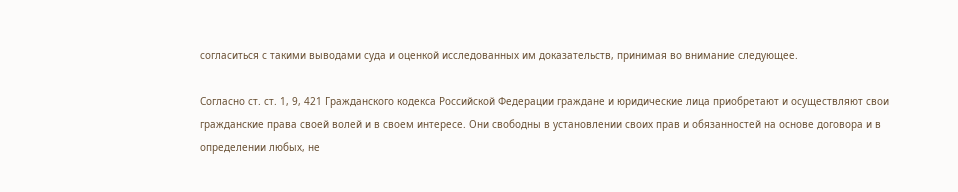согласиться с такими выводами суда и оценкой исследованных им доказательств, принимая во внимание следующее.

Согласно ст. ст. 1, 9, 421 Гражданского кодекса Российской Федерации граждане и юридические лица приобретают и осуществляют свои гражданские права своей волей и в своем интересе. Они свободны в установлении своих прав и обязанностей на основе договора и в определении любых, не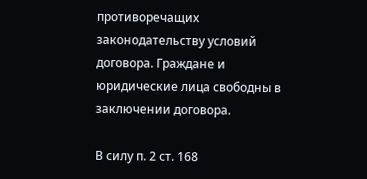противоречащих законодательству условий договора. Граждане и юридические лица свободны в заключении договора.

В силу п. 2 ст. 168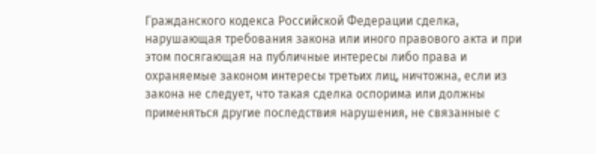Гражданского кодекса Российской Федерации сделка, нарушающая требования закона или иного правового акта и при этом посягающая на публичные интересы либо права и охраняемые законом интересы третьих лиц, ничтожна, если из закона не следует, что такая сделка оспорима или должны применяться другие последствия нарушения, не связанные с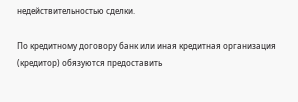недействительностью сделки.

По кредитному договору банк или иная кредитная организация (кредитор) обязуются предоставить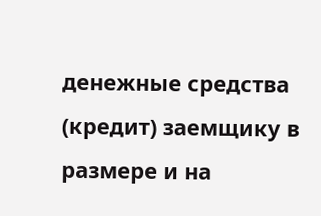денежные средства (кредит) заемщику в размере и на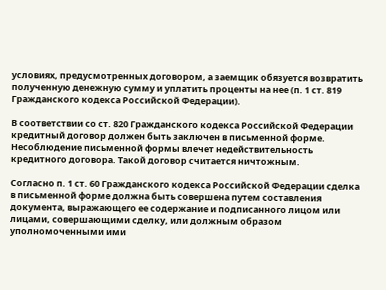условиях, предусмотренных договором, а заемщик обязуется возвратить полученную денежную сумму и уплатить проценты на нее (п. 1 ст. 819 Гражданского кодекса Российской Федерации).

В соответствии со ст. 820 Гражданского кодекса Российской Федерации кредитный договор должен быть заключен в письменной форме. Несоблюдение письменной формы влечет недействительность кредитного договора. Такой договор считается ничтожным.

Согласно п. 1 ст. 60 Гражданского кодекса Российской Федерации сделка в письменной форме должна быть совершена путем составления документа, выражающего ее содержание и подписанного лицом или лицами, совершающими сделку, или должным образом уполномоченными ими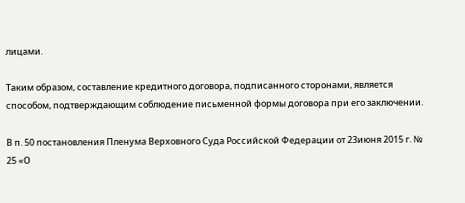лицами.

Таким образом, составление кредитного договора, подписанного сторонами, является способом, подтверждающим соблюдение письменной формы договора при его заключении.

В п. 50 постановления Пленума Верховного Суда Российской Федерации от 23июня 2015 г. № 25 «О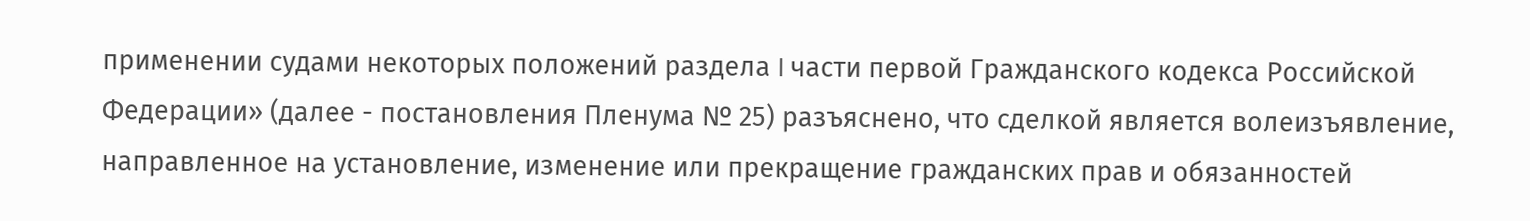применении судами некоторых положений раздела I части первой Гражданского кодекса Российской Федерации» (далее - постановления Пленума № 25) разъяснено, что сделкой является волеизъявление, направленное на установление, изменение или прекращение гражданских прав и обязанностей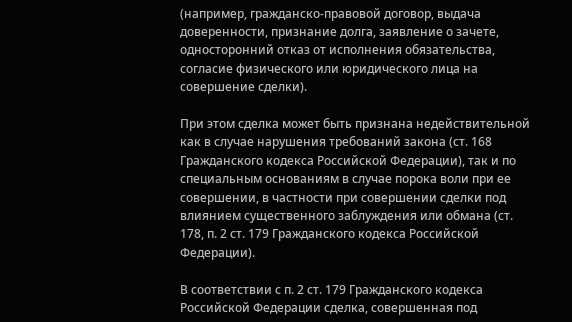(например, гражданско-правовой договор, выдача доверенности, признание долга, заявление о зачете, односторонний отказ от исполнения обязательства, согласие физического или юридического лица на совершение сделки).

При этом сделка может быть признана недействительной как в случае нарушения требований закона (ст. 168 Гражданского кодекса Российской Федерации), так и по специальным основаниям в случае порока воли при ее совершении, в частности при совершении сделки под влиянием существенного заблуждения или обмана (ст. 178, п. 2 ст. 179 Гражданского кодекса Российской Федерации).

В соответствии с п. 2 ст. 179 Гражданского кодекса Российской Федерации сделка, совершенная под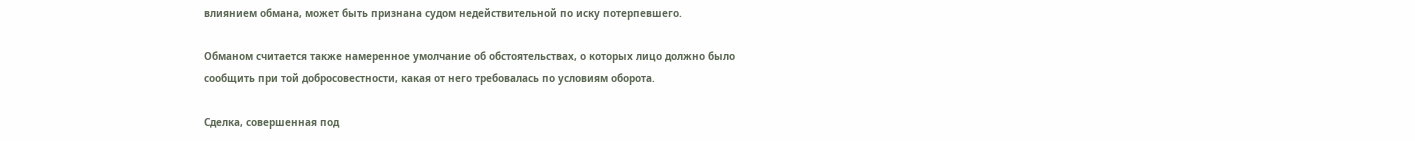влиянием обмана, может быть признана судом недействительной по иску потерпевшего.

Обманом считается также намеренное умолчание об обстоятельствах, о которых лицо должно было сообщить при той добросовестности, какая от него требовалась по условиям оборота.

Сделка, совершенная под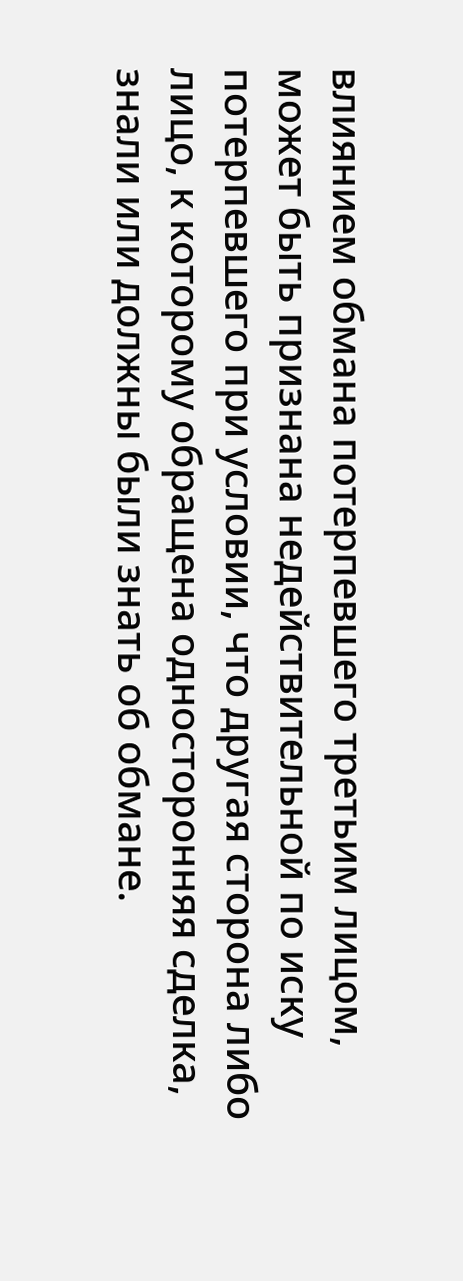влиянием обмана потерпевшего третьим лицом, может быть признана недействительной по иску потерпевшего при условии, что другая сторона либо лицо, к которому обращена односторонняя сделка, знали или должны были знать об обмане.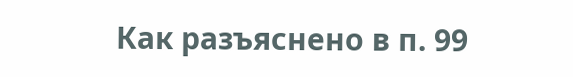Как разъяснено в п. 99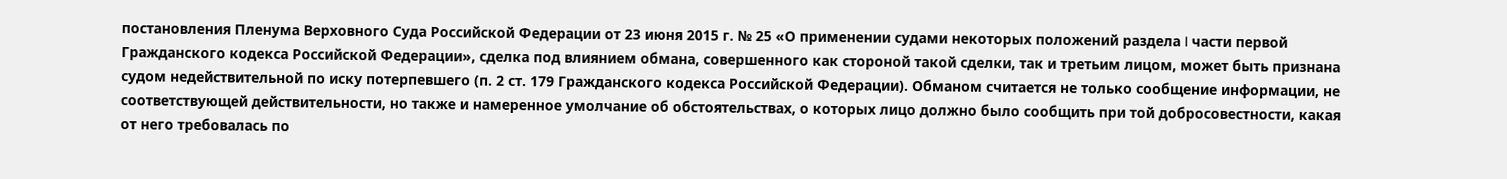постановления Пленума Верховного Суда Российской Федерации от 23 июня 2015 г. № 25 «О применении судами некоторых положений раздела I части первой Гражданского кодекса Российской Федерации», сделка под влиянием обмана, совершенного как стороной такой сделки, так и третьим лицом, может быть признана судом недействительной по иску потерпевшего (п. 2 ст. 179 Гражданского кодекса Российской Федерации). Обманом считается не только сообщение информации, не соответствующей действительности, но также и намеренное умолчание об обстоятельствах, о которых лицо должно было сообщить при той добросовестности, какая от него требовалась по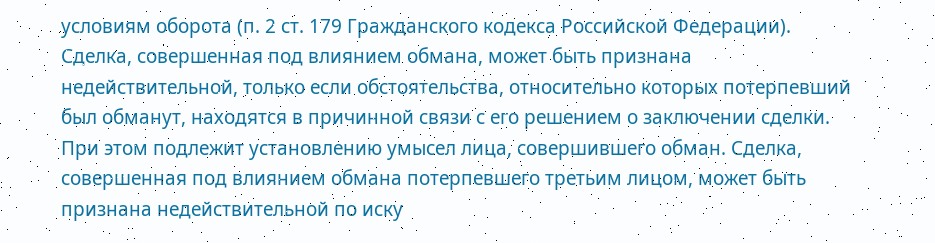условиям оборота (п. 2 ст. 179 Гражданского кодекса Российской Федерации). Сделка, совершенная под влиянием обмана, может быть признана недействительной, только если обстоятельства, относительно которых потерпевший был обманут, находятся в причинной связи с его решением о заключении сделки. При этом подлежит установлению умысел лица, совершившего обман. Сделка, совершенная под влиянием обмана потерпевшего третьим лицом, может быть признана недействительной по иску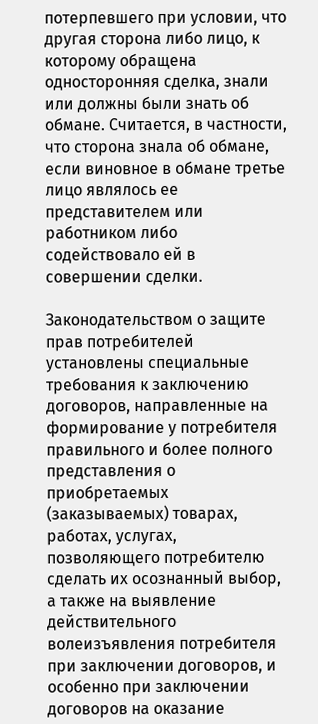потерпевшего при условии, что другая сторона либо лицо, к которому обращена односторонняя сделка, знали или должны были знать об обмане. Считается, в частности, что сторона знала об обмане, если виновное в обмане третье лицо являлось ее представителем или работником либо содействовало ей в совершении сделки.

Законодательством о защите прав потребителей установлены специальные требования к заключению договоров, направленные на формирование у потребителя правильного и более полного представления о приобретаемых (заказываемых) товарах, работах, услугах, позволяющего потребителю сделать их осознанный выбор, а также на выявление действительного волеизъявления потребителя при заключении договоров, и особенно при заключении договоров на оказание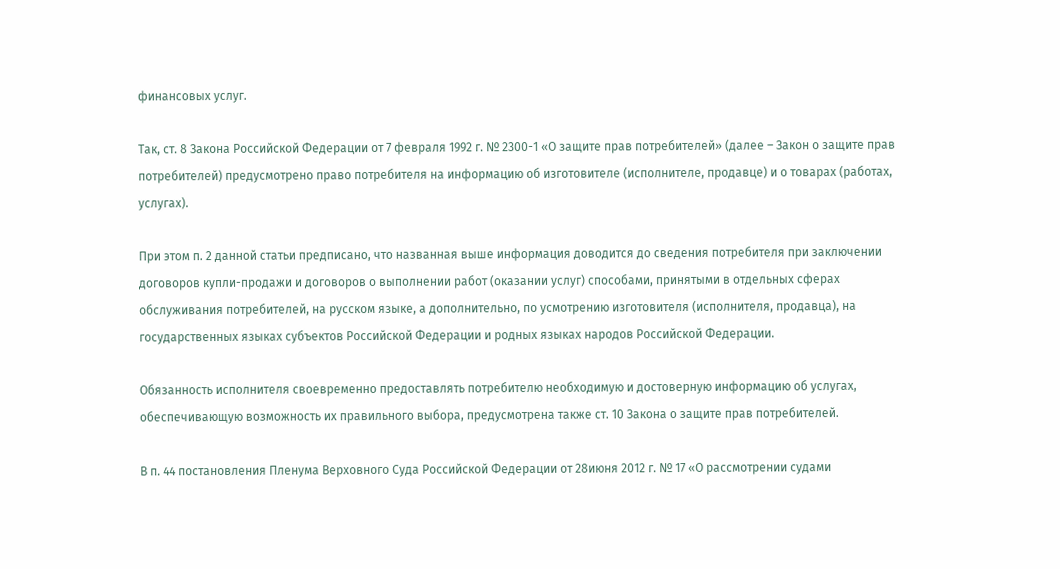финансовых услуг.

Так, ст. 8 Закона Российской Федерации от 7 февраля 1992 г. № 2300-1 «О защите прав потребителей» (далее – Закон о защите прав потребителей) предусмотрено право потребителя на информацию об изготовителе (исполнителе, продавце) и о товарах (работах, услугах).

При этом п. 2 данной статьи предписано, что названная выше информация доводится до сведения потребителя при заключении договоров купли-продажи и договоров о выполнении работ (оказании услуг) способами, принятыми в отдельных сферах обслуживания потребителей, на русском языке, а дополнительно, по усмотрению изготовителя (исполнителя, продавца), на государственных языках субъектов Российской Федерации и родных языках народов Российской Федерации.

Обязанность исполнителя своевременно предоставлять потребителю необходимую и достоверную информацию об услугах, обеспечивающую возможность их правильного выбора, предусмотрена также ст. 10 Закона о защите прав потребителей.

В п. 44 постановления Пленума Верховного Суда Российской Федерации от 28июня 2012 г. № 17 «О рассмотрении судами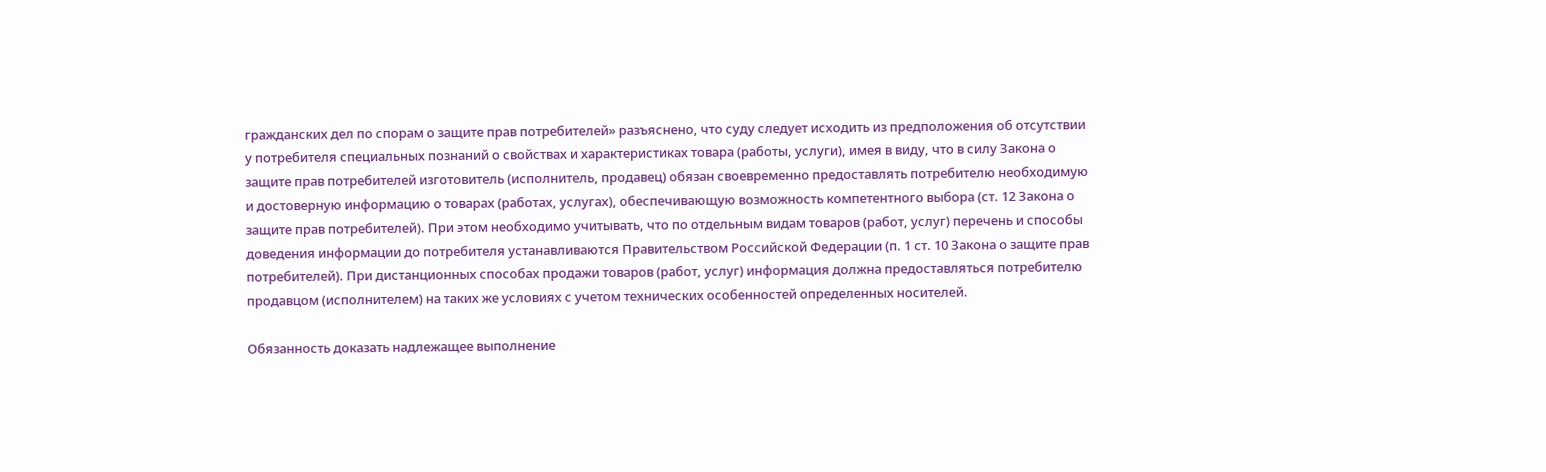гражданских дел по спорам о защите прав потребителей» разъяснено, что суду следует исходить из предположения об отсутствии у потребителя специальных познаний о свойствах и характеристиках товара (работы, услуги), имея в виду, что в силу Закона о защите прав потребителей изготовитель (исполнитель, продавец) обязан своевременно предоставлять потребителю необходимую и достоверную информацию о товарах (работах, услугах), обеспечивающую возможность компетентного выбора (ст. 12 Закона о защите прав потребителей). При этом необходимо учитывать, что по отдельным видам товаров (работ, услуг) перечень и способы доведения информации до потребителя устанавливаются Правительством Российской Федерации (п. 1 ст. 10 Закона о защите прав потребителей). При дистанционных способах продажи товаров (работ, услуг) информация должна предоставляться потребителю продавцом (исполнителем) на таких же условиях с учетом технических особенностей определенных носителей.

Обязанность доказать надлежащее выполнение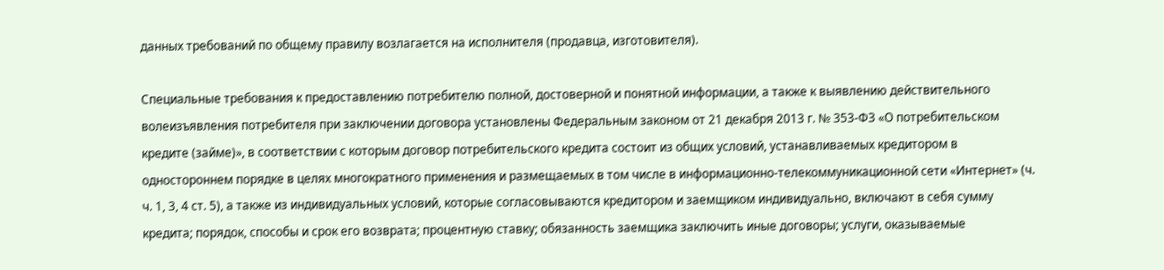данных требований по общему правилу возлагается на исполнителя (продавца, изготовителя).

Специальные требования к предоставлению потребителю полной, достоверной и понятной информации, а также к выявлению действительного волеизъявления потребителя при заключении договора установлены Федеральным законом от 21 декабря 2013 г. № 353-ФЗ «О потребительском кредите (займе)», в соответствии с которым договор потребительского кредита состоит из общих условий, устанавливаемых кредитором в одностороннем порядке в целях многократного применения и размещаемых в том числе в информационно-телекоммуникационной сети «Интернет» (ч. ч. 1, 3, 4 ст. 5), а также из индивидуальных условий, которые согласовываются кредитором и заемщиком индивидуально, включают в себя сумму кредита; порядок, способы и срок его возврата; процентную ставку; обязанность заемщика заключить иные договоры; услуги, оказываемые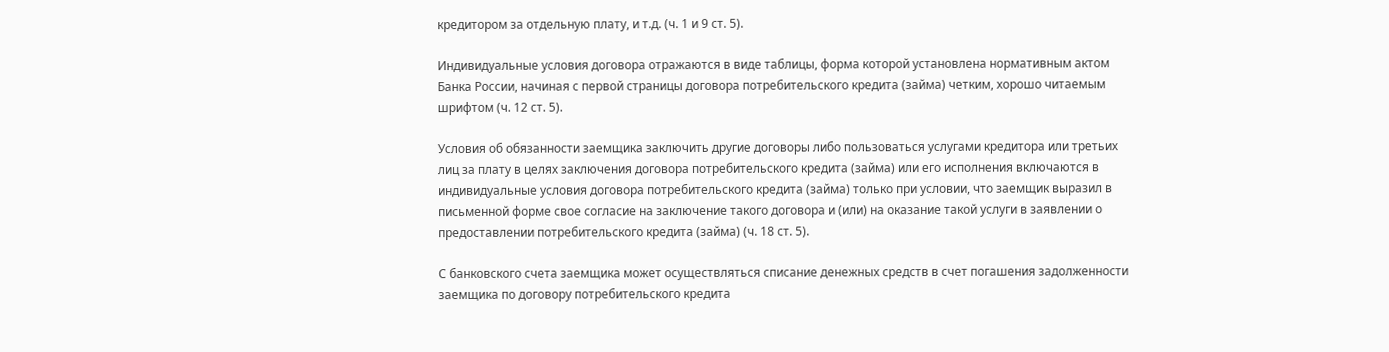кредитором за отдельную плату, и т.д. (ч. 1 и 9 ст. 5).

Индивидуальные условия договора отражаются в виде таблицы, форма которой установлена нормативным актом Банка России, начиная с первой страницы договора потребительского кредита (займа) четким, хорошо читаемым шрифтом (ч. 12 ст. 5).

Условия об обязанности заемщика заключить другие договоры либо пользоваться услугами кредитора или третьих лиц за плату в целях заключения договора потребительского кредита (займа) или его исполнения включаются в индивидуальные условия договора потребительского кредита (займа) только при условии, что заемщик выразил в письменной форме свое согласие на заключение такого договора и (или) на оказание такой услуги в заявлении о предоставлении потребительского кредита (займа) (ч. 18 ст. 5).

С банковского счета заемщика может осуществляться списание денежных средств в счет погашения задолженности заемщика по договору потребительского кредита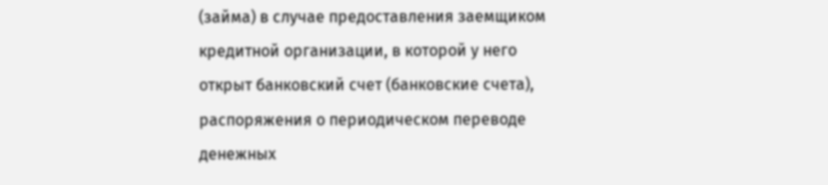(займа) в случае предоставления заемщиком кредитной организации, в которой у него открыт банковский счет (банковские счета), распоряжения о периодическом переводе денежных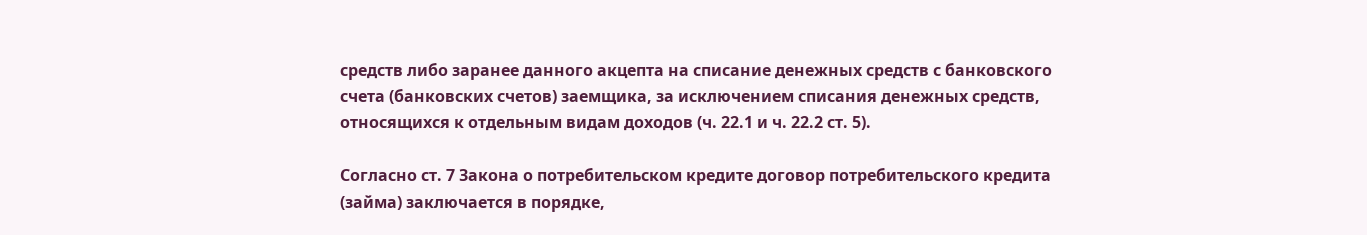средств либо заранее данного акцепта на списание денежных средств с банковского счета (банковских счетов) заемщика, за исключением списания денежных средств, относящихся к отдельным видам доходов (ч. 22.1 и ч. 22.2 ст. 5).

Согласно ст. 7 Закона о потребительском кредите договор потребительского кредита (займа) заключается в порядке,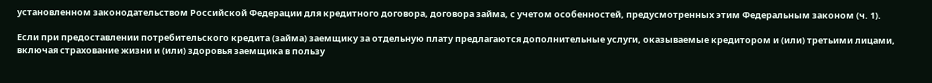установленном законодательством Российской Федерации для кредитного договора, договора займа, с учетом особенностей, предусмотренных этим Федеральным законом (ч. 1).

Если при предоставлении потребительского кредита (займа) заемщику за отдельную плату предлагаются дополнительные услуги, оказываемые кредитором и (или) третьими лицами, включая страхование жизни и (или) здоровья заемщика в пользу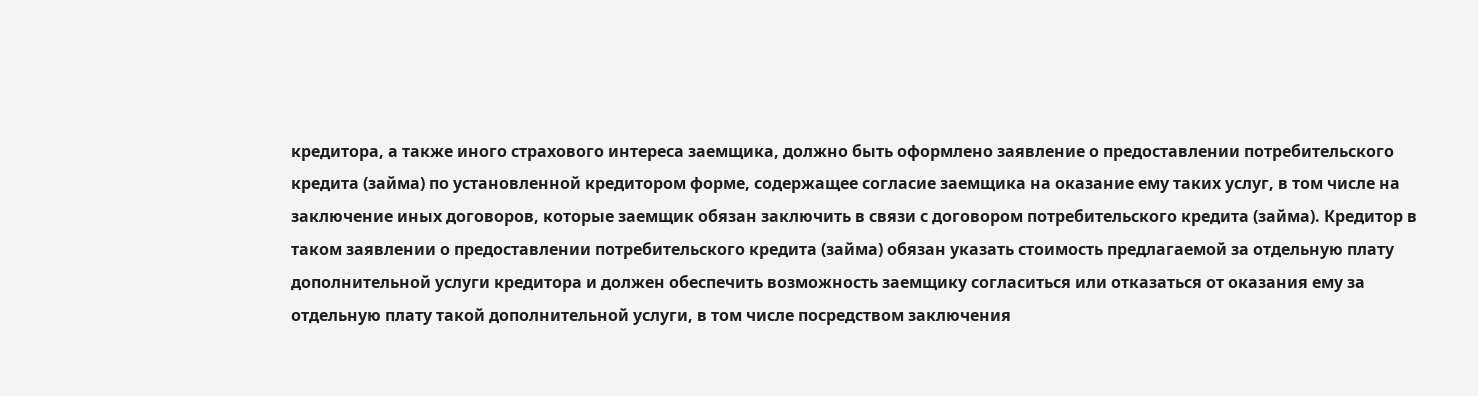кредитора, а также иного страхового интереса заемщика, должно быть оформлено заявление о предоставлении потребительского кредита (займа) по установленной кредитором форме, содержащее согласие заемщика на оказание ему таких услуг, в том числе на заключение иных договоров, которые заемщик обязан заключить в связи с договором потребительского кредита (займа). Кредитор в таком заявлении о предоставлении потребительского кредита (займа) обязан указать стоимость предлагаемой за отдельную плату дополнительной услуги кредитора и должен обеспечить возможность заемщику согласиться или отказаться от оказания ему за отдельную плату такой дополнительной услуги, в том числе посредством заключения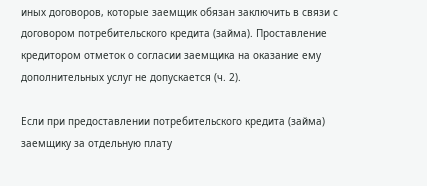иных договоров, которые заемщик обязан заключить в связи с договором потребительского кредита (займа). Проставление кредитором отметок о согласии заемщика на оказание ему дополнительных услуг не допускается (ч. 2).

Если при предоставлении потребительского кредита (займа) заемщику за отдельную плату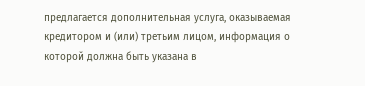предлагается дополнительная услуга, оказываемая кредитором и (или) третьим лицом, информация о которой должна быть указана в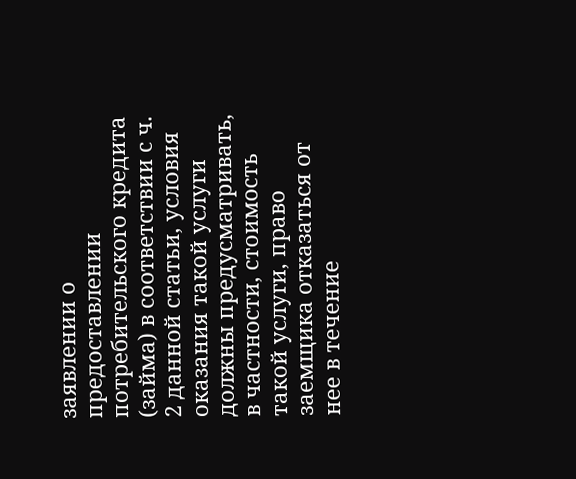заявлении о предоставлении потребительского кредита (займа) в соответствии с ч. 2 данной статьи, условия оказания такой услуги должны предусматривать, в частности, стоимость такой услуги, право заемщика отказаться от нее в течение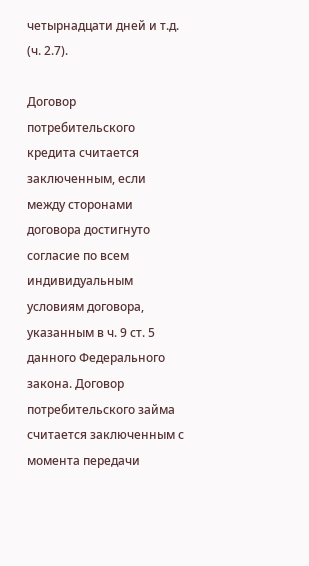четырнадцати дней и т.д. (ч. 2.7).

Договор потребительского кредита считается заключенным, если между сторонами договора достигнуто согласие по всем индивидуальным условиям договора, указанным в ч. 9 ст. 5 данного Федерального закона. Договор потребительского займа считается заключенным с момента передачи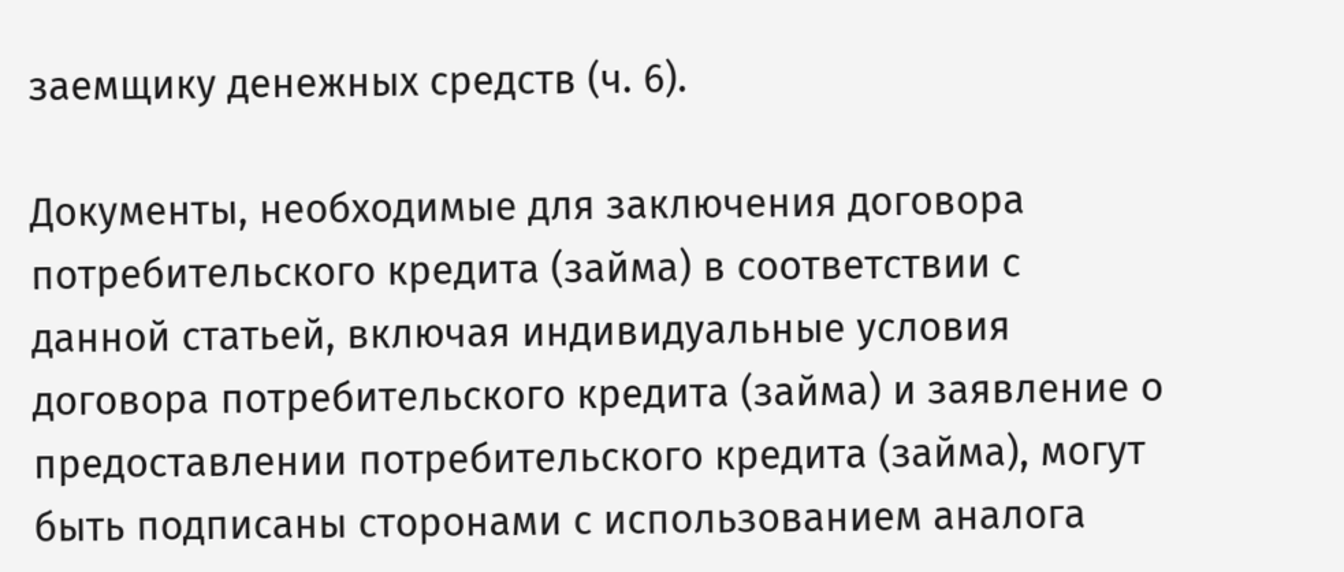заемщику денежных средств (ч. 6).

Документы, необходимые для заключения договора потребительского кредита (займа) в соответствии с данной статьей, включая индивидуальные условия договора потребительского кредита (займа) и заявление о предоставлении потребительского кредита (займа), могут быть подписаны сторонами с использованием аналога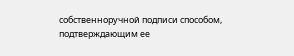собственноручной подписи способом, подтверждающим ее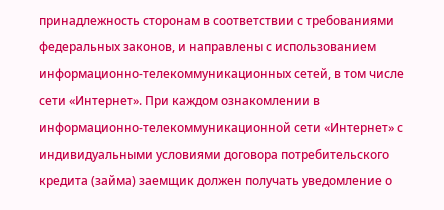принадлежность сторонам в соответствии с требованиями федеральных законов, и направлены с использованием информационно-телекоммуникационных сетей, в том числе сети «Интернет». При каждом ознакомлении в информационно-телекоммуникационной сети «Интернет» с индивидуальными условиями договора потребительского кредита (займа) заемщик должен получать уведомление о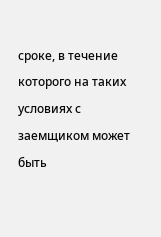сроке, в течение которого на таких условиях с заемщиком может быть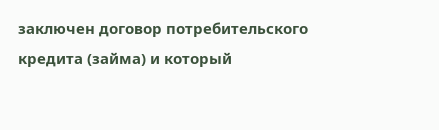заключен договор потребительского кредита (займа) и который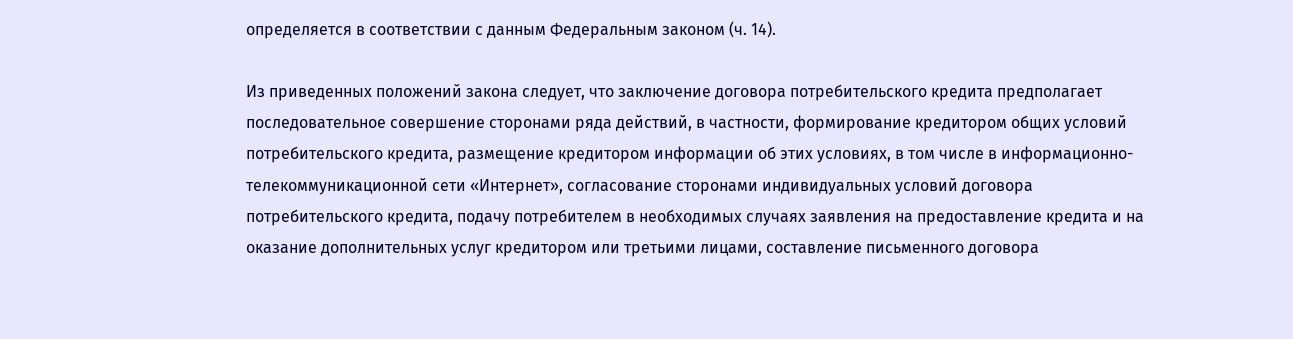определяется в соответствии с данным Федеральным законом (ч. 14).

Из приведенных положений закона следует, что заключение договора потребительского кредита предполагает последовательное совершение сторонами ряда действий, в частности, формирование кредитором общих условий потребительского кредита, размещение кредитором информации об этих условиях, в том числе в информационно-телекоммуникационной сети «Интернет», согласование сторонами индивидуальных условий договора потребительского кредита, подачу потребителем в необходимых случаях заявления на предоставление кредита и на оказание дополнительных услуг кредитором или третьими лицами, составление письменного договора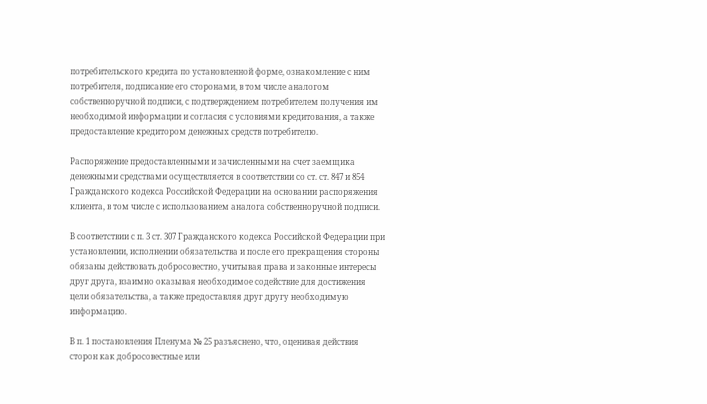потребительского кредита по установленной форме, ознакомление с ним потребителя, подписание его сторонами, в том числе аналогом собственноручной подписи, с подтверждением потребителем получения им необходимой информации и согласия с условиями кредитования, а также предоставление кредитором денежных средств потребителю.

Распоряжение предоставленными и зачисленными на счет заемщика денежными средствами осуществляется в соответствии со ст. ст. 847 и 854 Гражданского кодекса Российской Федерации на основании распоряжения клиента, в том числе с использованием аналога собственноручной подписи.

В соответствии с п. 3 ст. 307 Гражданского кодекса Российской Федерации при установлении, исполнении обязательства и после его прекращения стороны обязаны действовать добросовестно, учитывая права и законные интересы друг друга, взаимно оказывая необходимое содействие для достижения цели обязательства, а также предоставляя друг другу необходимую информацию.

В п. 1 постановления Пленума № 25 разъяснено, что, оценивая действия сторон как добросовестные или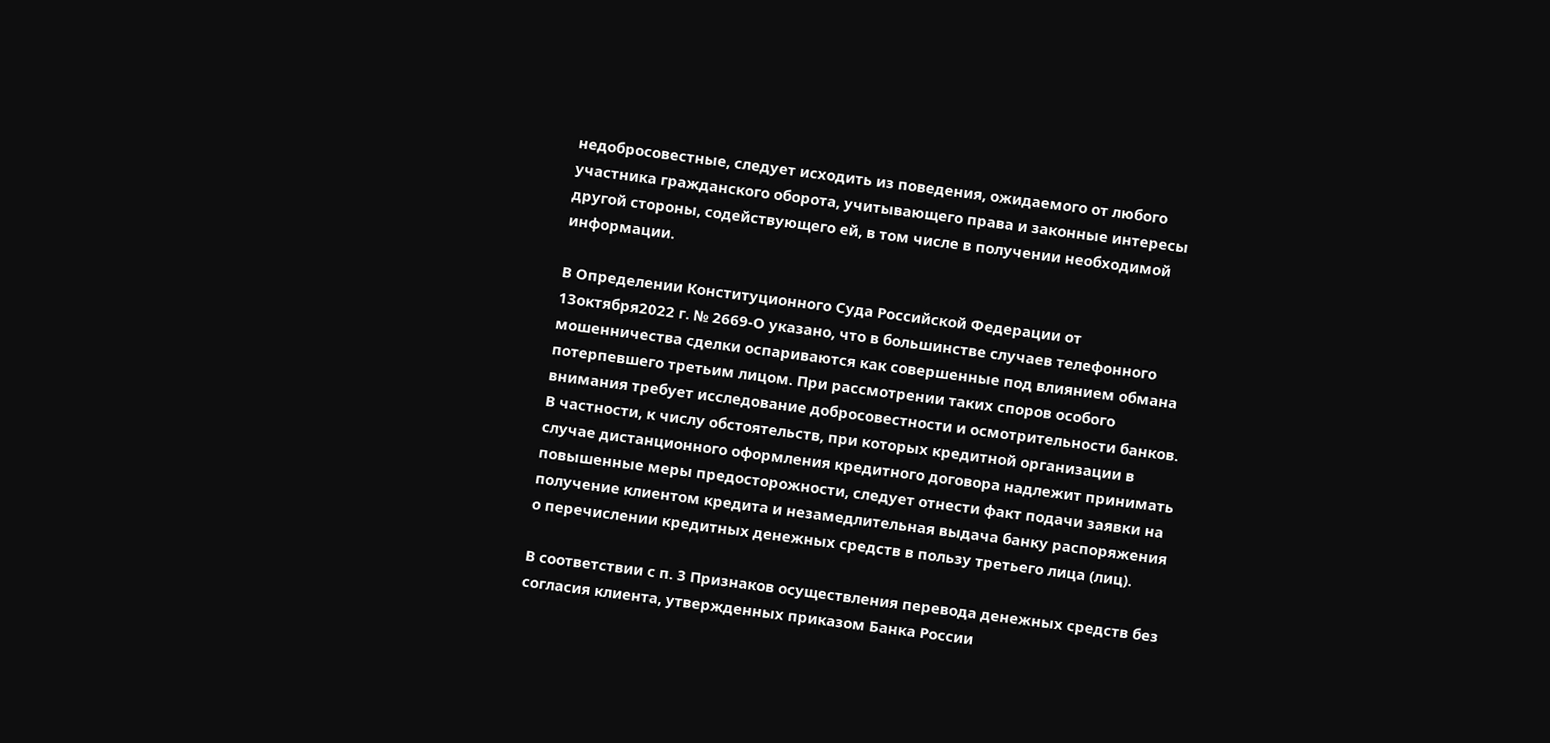недобросовестные, следует исходить из поведения, ожидаемого от любого участника гражданского оборота, учитывающего права и законные интересы другой стороны, содействующего ей, в том числе в получении необходимой информации.

В Определении Конституционного Суда Российской Федерации от 13октября2022 г. № 2669-О указано, что в большинстве случаев телефонного мошенничества сделки оспариваются как совершенные под влиянием обмана потерпевшего третьим лицом. При рассмотрении таких споров особого внимания требует исследование добросовестности и осмотрительности банков. В частности, к числу обстоятельств, при которых кредитной организации в случае дистанционного оформления кредитного договора надлежит принимать повышенные меры предосторожности, следует отнести факт подачи заявки на получение клиентом кредита и незамедлительная выдача банку распоряжения о перечислении кредитных денежных средств в пользу третьего лица (лиц).

В соответствии с п. 3 Признаков осуществления перевода денежных средств без согласия клиента, утвержденных приказом Банка России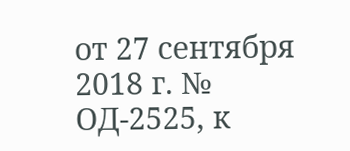от 27 сентября 2018 г. № ОД-2525, к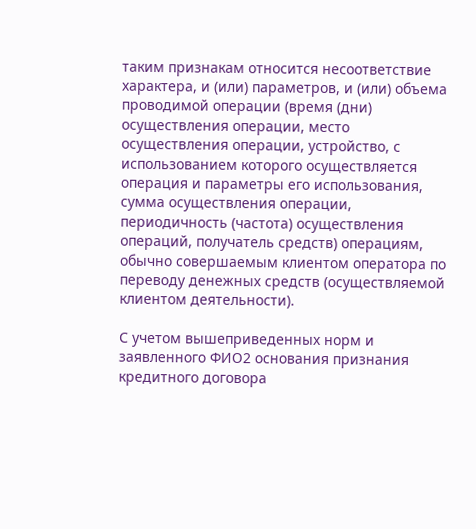таким признакам относится несоответствие характера, и (или) параметров, и (или) объема проводимой операции (время (дни) осуществления операции, место осуществления операции, устройство, с использованием которого осуществляется операция и параметры его использования, сумма осуществления операции, периодичность (частота) осуществления операций, получатель средств) операциям, обычно совершаемым клиентом оператора по переводу денежных средств (осуществляемой клиентом деятельности).

С учетом вышеприведенных норм и заявленного ФИО2 основания признания кредитного договора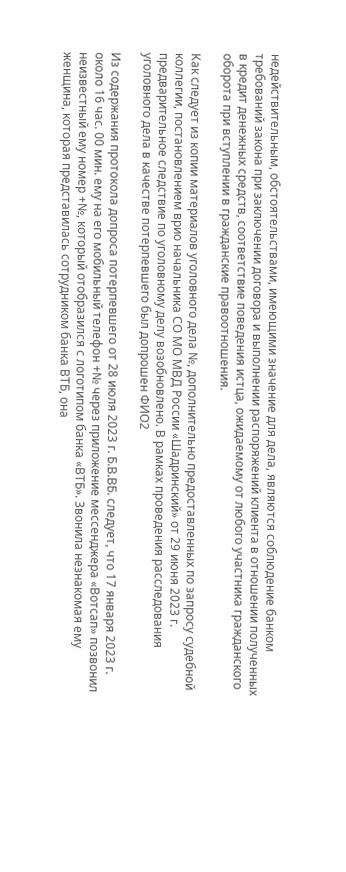недействительным, обстоятельствами, имеющими значение для дела, являются соблюдение банком требований закона при заключении договора и выполнении распоряжений клиента в отношении полученных в кредит денежных средств, соответствие поведения истца, ожидаемому от любого участника гражданского оборота при вступлении в гражданские правоотношения.

Как следует из копии материалов уголовного дела №, дополнительно предоставленных по запросу судебной коллегии, постановлением врио начальника СО МО МВД России «Шадринский» от 29 июня 2023 г. предварительное следствие по уголовному делу возобновлено. В рамках проведения расследования уголовного дела в качестве потерпевшего был допрошен ФИО2

Из содержания протокола допроса потерпевшего от 28 июля 2023 г. Б.В.ВБ. следует, что 17 января 2023 г. около 16 час. 00 мин. ему на его мобильный телефон +№ через приложение мессенджера «Вотсап» позвонил неизвестный ему номер +№, который отобразился с логотипом банка «ВТБ». Звонила незнакомая ему женщина, которая представилась сотрудником банка ВТБ, она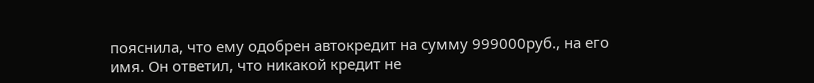пояснила, что ему одобрен автокредит на сумму 999000руб., на его имя. Он ответил, что никакой кредит не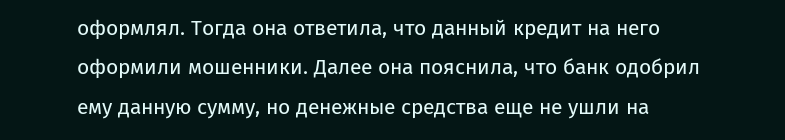оформлял. Тогда она ответила, что данный кредит на него оформили мошенники. Далее она пояснила, что банк одобрил ему данную сумму, но денежные средства еще не ушли на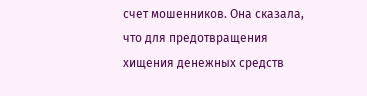счет мошенников. Она сказала, что для предотвращения хищения денежных средств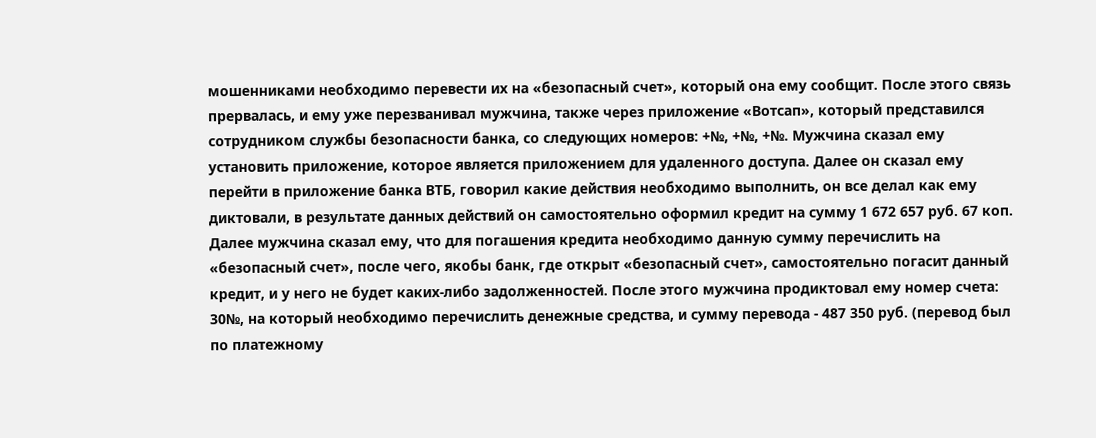мошенниками необходимо перевести их на «безопасный счет», который она ему сообщит. После этого связь прервалась, и ему уже перезванивал мужчина, также через приложение «Вотсап», который представился сотрудником службы безопасности банка, со следующих номеров: +№, +№, +№. Мужчина сказал ему установить приложение, которое является приложением для удаленного доступа. Далее он сказал ему перейти в приложение банка ВТБ, говорил какие действия необходимо выполнить, он все делал как ему диктовали, в результате данных действий он самостоятельно оформил кредит на сумму 1 672 657 руб. 67 коп. Далее мужчина сказал ему, что для погашения кредита необходимо данную сумму перечислить на «безопасный счет», после чего, якобы банк, где открыт «безопасный счет», самостоятельно погасит данный кредит, и у него не будет каких-либо задолженностей. После этого мужчина продиктовал ему номер счета: 30№, на который необходимо перечислить денежные средства, и сумму перевода - 487 350 руб. (перевод был по платежному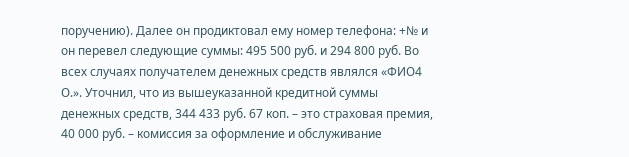поручению). Далее он продиктовал ему номер телефона: +№ и он перевел следующие суммы: 495 500 руб. и 294 800 руб. Во всех случаях получателем денежных средств являлся «ФИО4 О.». Уточнил, что из вышеуказанной кредитной суммы денежных средств, 344 433 руб. 67 коп. – это страховая премия, 40 000 руб. – комиссия за оформление и обслуживание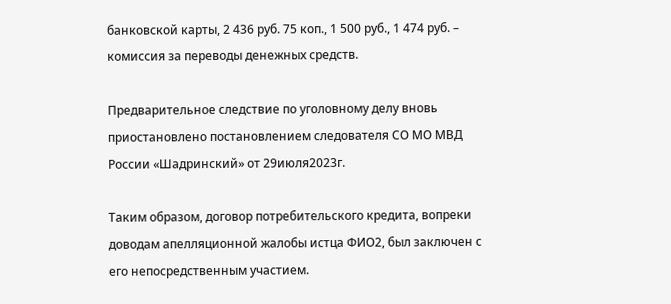банковской карты, 2 436 руб. 75 коп., 1 500 руб., 1 474 руб. – комиссия за переводы денежных средств.

Предварительное следствие по уголовному делу вновь приостановлено постановлением следователя СО МО МВД России «Шадринский» от 29июля2023г.

Таким образом, договор потребительского кредита, вопреки доводам апелляционной жалобы истца ФИО2, был заключен с его непосредственным участием.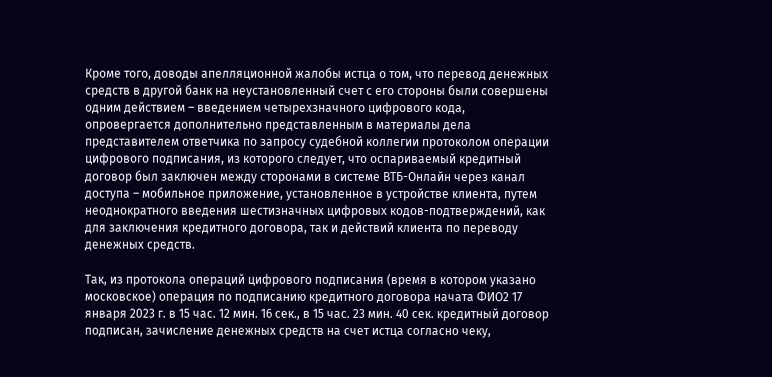Кроме того, доводы апелляционной жалобы истца о том, что перевод денежных средств в другой банк на неустановленный счет с его стороны были совершены одним действием – введением четырехзначного цифрового кода, опровергается дополнительно представленным в материалы дела представителем ответчика по запросу судебной коллегии протоколом операции цифрового подписания, из которого следует, что оспариваемый кредитный договор был заключен между сторонами в системе ВТБ-Онлайн через канал доступа – мобильное приложение, установленное в устройстве клиента, путем неоднократного введения шестизначных цифровых кодов-подтверждений, как для заключения кредитного договора, так и действий клиента по переводу денежных средств.

Так, из протокола операций цифрового подписания (время в котором указано московское) операция по подписанию кредитного договора начата ФИО2 17 января 2023 г. в 15 час. 12 мин. 16 сек., в 15 час. 23 мин. 40 сек. кредитный договор подписан, зачисление денежных средств на счет истца согласно чеку,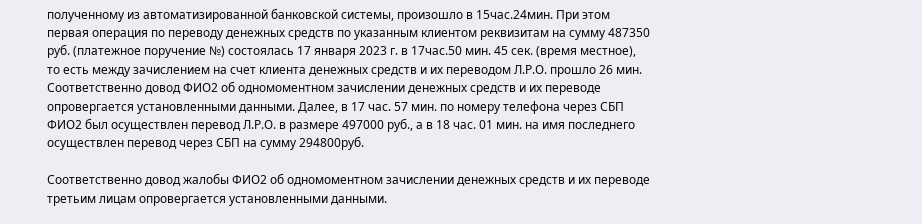полученному из автоматизированной банковской системы, произошло в 15час.24мин. При этом первая операция по переводу денежных средств по указанным клиентом реквизитам на сумму 487350 руб. (платежное поручение №) состоялась 17 января 2023 г. в 17час.50 мин. 45 сек. (время местное), то есть между зачислением на счет клиента денежных средств и их переводом Л.Р.О. прошло 26 мин. Соответственно довод ФИО2 об одномоментном зачислении денежных средств и их переводе опровергается установленными данными. Далее, в 17 час. 57 мин. по номеру телефона через СБП ФИО2 был осуществлен перевод Л.Р.О. в размере 497000 руб., а в 18 час. 01 мин. на имя последнего осуществлен перевод через СБП на сумму 294800руб.

Соответственно довод жалобы ФИО2 об одномоментном зачислении денежных средств и их переводе третьим лицам опровергается установленными данными.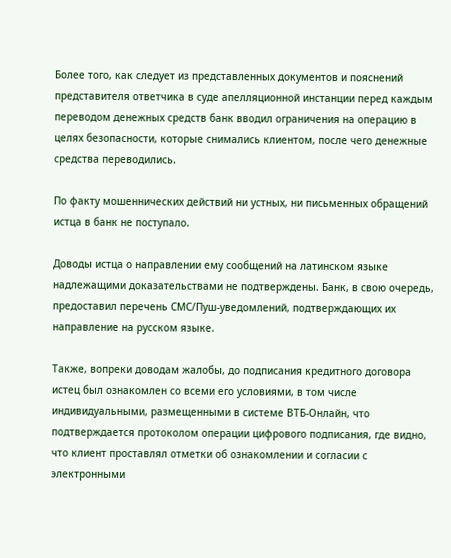Более того, как следует из представленных документов и пояснений представителя ответчика в суде апелляционной инстанции перед каждым переводом денежных средств банк вводил ограничения на операцию в целях безопасности, которые снимались клиентом, после чего денежные средства переводились.

По факту мошеннических действий ни устных, ни письменных обращений истца в банк не поступало.

Доводы истца о направлении ему сообщений на латинском языке надлежащими доказательствами не подтверждены. Банк, в свою очередь, предоставил перечень СМС/Пуш-уведомлений, подтверждающих их направление на русском языке.

Также, вопреки доводам жалобы, до подписания кредитного договора истец был ознакомлен со всеми его условиями, в том числе индивидуальными, размещенными в системе ВТБ-Онлайн, что подтверждается протоколом операции цифрового подписания, где видно, что клиент проставлял отметки об ознакомлении и согласии с электронными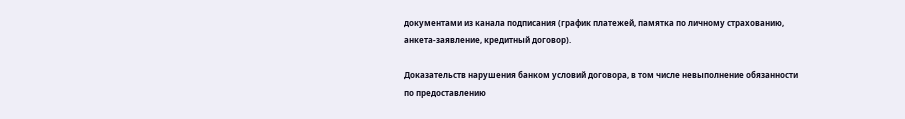документами из канала подписания (график платежей, памятка по личному страхованию, анкета-заявление, кредитный договор).

Доказательств нарушения банком условий договора, в том числе невыполнение обязанности по предоставлению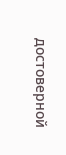достоверной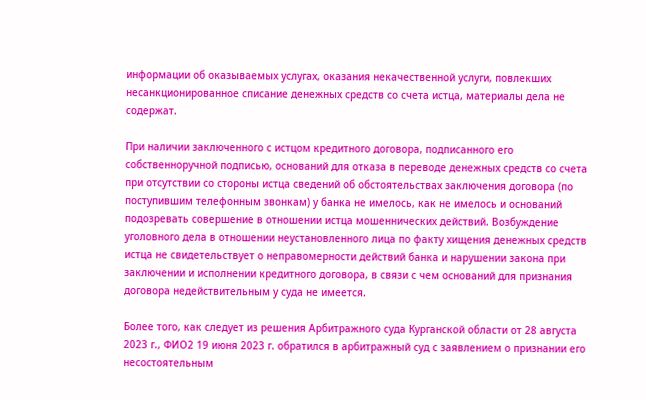информации об оказываемых услугах, оказания некачественной услуги, повлекших несанкционированное списание денежных средств со счета истца, материалы дела не содержат.

При наличии заключенного с истцом кредитного договора, подписанного его собственноручной подписью, оснований для отказа в переводе денежных средств со счета при отсутствии со стороны истца сведений об обстоятельствах заключения договора (по поступившим телефонным звонкам) у банка не имелось, как не имелось и оснований подозревать совершение в отношении истца мошеннических действий. Возбуждение уголовного дела в отношении неустановленного лица по факту хищения денежных средств истца не свидетельствует о неправомерности действий банка и нарушении закона при заключении и исполнении кредитного договора, в связи с чем оснований для признания договора недействительным у суда не имеется.

Более того, как следует из решения Арбитражного суда Курганской области от 28 августа 2023 г., ФИО2 19 июня 2023 г. обратился в арбитражный суд с заявлением о признании его несостоятельным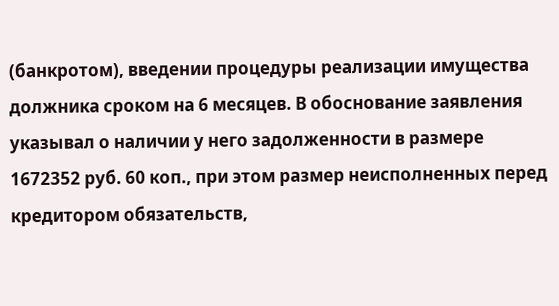(банкротом), введении процедуры реализации имущества должника сроком на 6 месяцев. В обоснование заявления указывал о наличии у него задолженности в размере 1672352 руб. 60 коп., при этом размер неисполненных перед кредитором обязательств,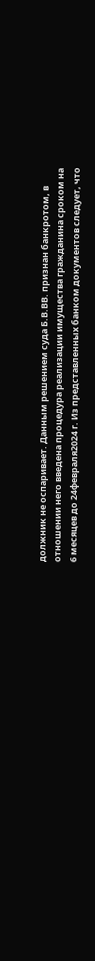должник не оспаривает. Данным решением суда Б.В.ВВ. признан банкротом, в отношении него введена процедура реализации имущества гражданина сроком на 6 месяцев до 24февраля2024 г. Из представленных банком документов следует, что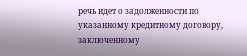речь идет о задолженности по указанному кредитному договору, заключенному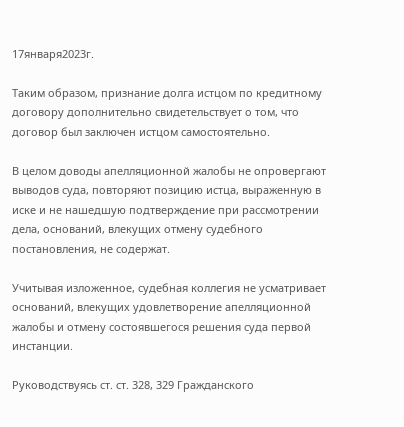17января2023г.

Таким образом, признание долга истцом по кредитному договору дополнительно свидетельствует о том, что договор был заключен истцом самостоятельно.

В целом доводы апелляционной жалобы не опровергают выводов суда, повторяют позицию истца, выраженную в иске и не нашедшую подтверждение при рассмотрении дела, оснований, влекущих отмену судебного постановления, не содержат.

Учитывая изложенное, судебная коллегия не усматривает оснований, влекущих удовлетворение апелляционной жалобы и отмену состоявшегося решения суда первой инстанции.

Руководствуясь ст. ст. 328, 329 Гражданского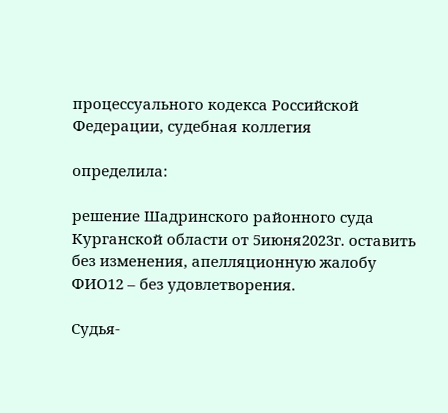процессуального кодекса Российской Федерации, судебная коллегия

определила:

решение Шадринского районного суда Курганской области от 5июня2023г. оставить без изменения, апелляционную жалобу ФИО12 – без удовлетворения.

Судья-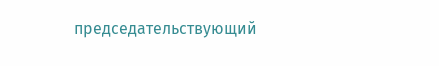председательствующий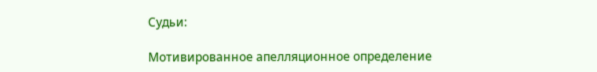Судьи:

Мотивированное апелляционное определение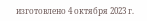изготовлено 4 октября 2023 г.